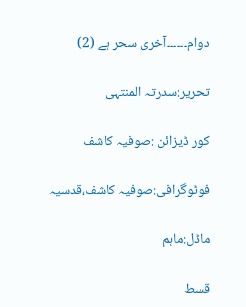دوام۔۔۔۔۔۔آخری سحر ہے (2)

تحریر:سدرتہ المنتہی

کور ڈیزائن :صوفیہ کاشف

فوٹوگرافی:صوفیہ کاشف،قدسیہ

ماڈل:ماہم

قسط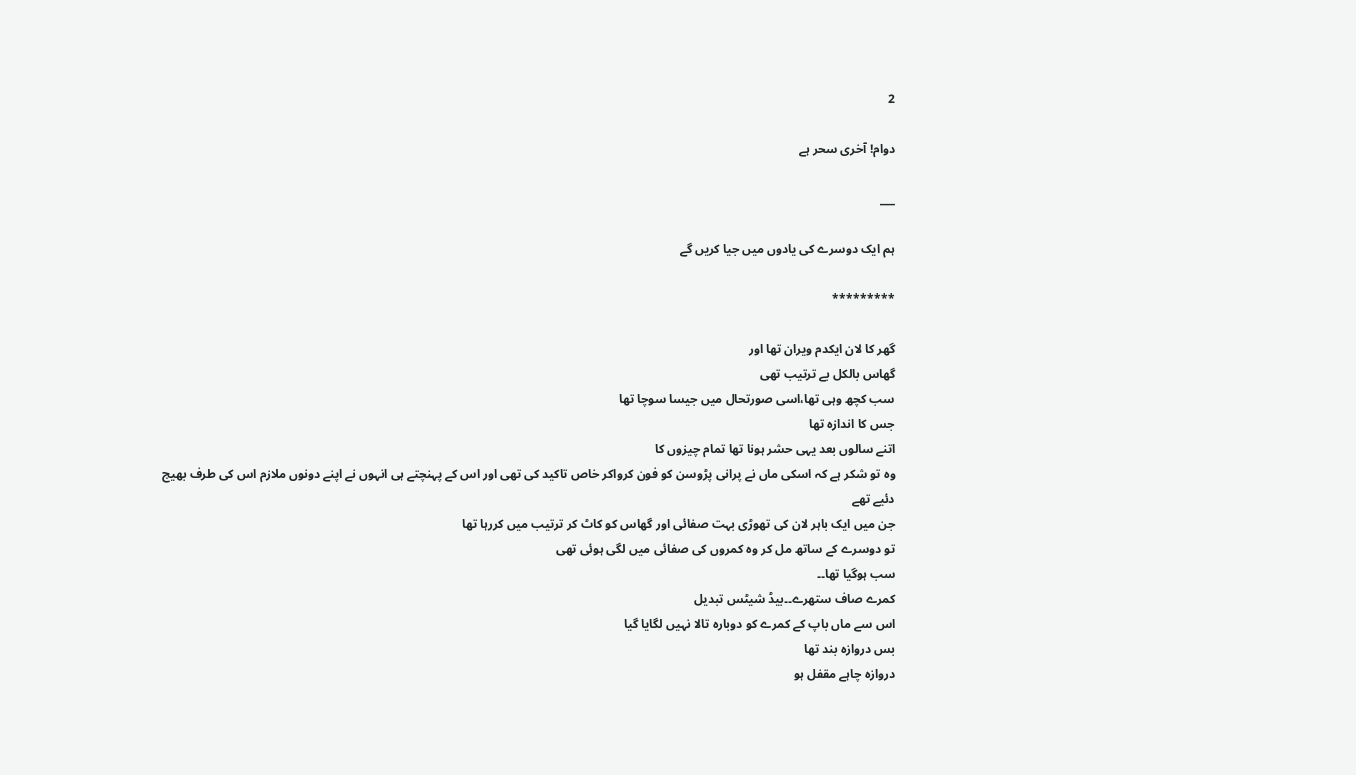2

دوام! آخری سحر ہے

___

ہم ایک دوسرے کی یادوں میں جیا کریں گے

*********

گھر کا لان ایکدم ویران تھا اور
گھاس بالکل بے ترتیب تھی
سب کچھ وہی تھا،اسی صورتحال میں جیسا سوچا تھا
جس کا اندازہ تھا
اتنے سالوں بعد یہی حشر ہونا تھا تمام چیزوں کا
وہ تو شکر ہے کہ اسکی ماں نے پرانی پڑوسن کو فون کرواکر خاص تاکید کی تھی اور اس کے پہنچتے ہی انہوں نے اپنے دونوں ملازم اس کی طرف بھیج دئیے تھے
جن میں ایک باہر لان کی تھوڑی بہت صفائی اور گھاس کو کاٹ کر ترتیب میں کررہا تھا
تو دوسرے کے ساتھ مل کر وہ کمروں کی صفائی میں لگی ہوئی تھی
سب ہوگیا تھا۔۔
کمرے صاف ستھرے۔۔بیڈ شیٹس تبدیل
اس سے ماں باپ کے کمرے کو دوبارہ تالا نہیں لگایا گیا
بس دروازہ بند تھا
دروازہ چاہے مقفل ہو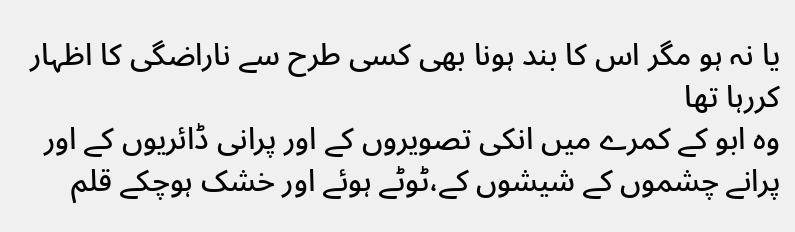یا نہ ہو مگر اس کا بند ہونا بھی کسی طرح سے ناراضگی کا اظہار کررہا تھا
وہ ابو کے کمرے میں انکی تصویروں کے اور پرانی ڈائریوں کے اور پرانے چشموں کے شیشوں کے،ٹوٹے ہوئے اور خشک ہوچکے قلم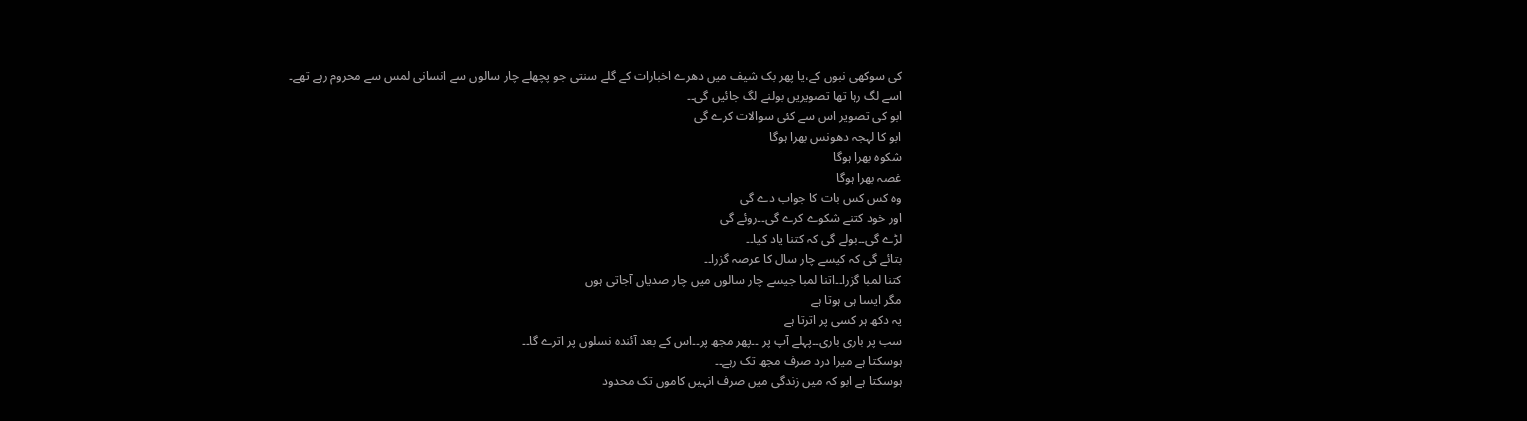کی سوکھی نبوں کے،یا پھر بک شیف میں دھرے اخبارات کے گلے سنتی جو پچھلے چار سالوں سے انسانی لمس سے محروم رہے تھے۔
اسے لگ رہا تھا تصویریں بولنے لگ جائیں گی۔۔
ابو کی تصویر اس سے کئی سوالات کرے گی
ابو کا لہجہ دھونس بھرا ہوگا
شکوہ بھرا ہوگا
غصہ بھرا ہوگا
وہ کس کس بات کا جواب دے گی
اور خود کتنے شکوے کرے گی۔۔روئے گی
لڑے گی۔۔بولے گی کہ کتنا یاد کیا۔۔
بتائے گی کہ کیسے چار سال کا عرصہ گزرا۔۔
کتنا لمبا گزرا۔۔اتنا لمبا جیسے چار سالوں میں چار صدیاں آجاتی ہوں
مگر ایسا ہی ہوتا ہے
یہ دکھ ہر کسی پر اترتا ہے
سب پر باری باری۔۔پہلے آپ پر ۔۔پھر مجھ پر۔۔اس کے بعد آئندہ نسلوں پر اترے گا۔۔
ہوسکتا ہے میرا درد صرف مجھ تک رہے۔۔
ہوسکتا ہے ابو کہ میں زندگی میں صرف انہیں کاموں تک محدود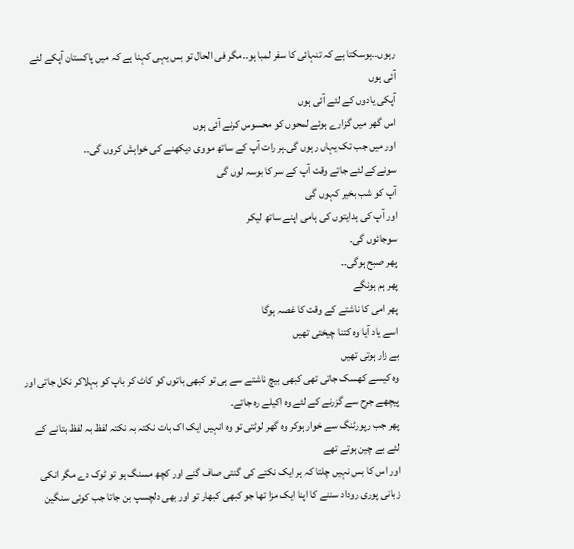رہوں۔۔ہوسکتا ہے کہ تنہائی کا سفر لمبا ہو۔۔مگر فی الحال تو بس یہی کہنا ہے کہ میں پاکستان آپکے لئے آئی ہوں
آپکی یادوں کے لئے آئی ہوں
اس گھر میں گزارے ہوئے لمحوں کو محسوس کرنے آئی ہوں
اور میں جب تک یہاں رہوں گی۔ہر رات آپ کے ساتھ مووی دیکھنے کی خواہش کروں گی۔۔
سونےکے لئے جاتے وقت آپ کے سر کا بوسہ لوں گی
آپ کو شب بخیر کہوں گی
اور آپ کی ہدایتوں کی ہامی اپنے ساتھ لیکر
سوجائوں گی۔
پھر صبح ہوگی۔۔
پھر ہم ہونگے
پھر امی کا ناشتے کے وقت کا غصہ ہوگا
اسے یاد آیا وہ کتنا چیختی تھیں
بے زار ہوتی تھیں
وہ کیسے کھسک جاتی تھی کبھی بیچ ناشتے سے ہی تو کبھی باتوں کو کاٹ کر باپ کو بہلاکر نکل جاتی اور پیچھے جرح سے گزرنے کے لئے وہ اکیلے رہ جاتے۔
پھر جب رپورٹنگ سے خوار ہوکر وہ گھر لوٹتی تو وہ انہیں ایک اک بات نکتہ بہ نکتہ لفظ بہ لفظ بتانے کے لئے بے چین ہوتے تھے
اور اس کا بس نہیں چلتا کہ ہر ایک نکتے کی گنتی صاف گنے اور کچھ مسنگ ہو تو ٹوک دے مگر انکی زبانی پوری روداد سننے کا اپنا ایک مزا تھا جو کبھی کبھار تو اور بھی دلچسپ بن جاتا جب کوئی سنگین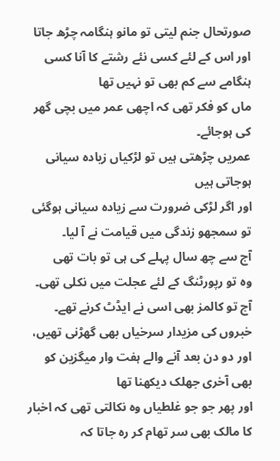صورتحال جنم لیتی تو مانو ہنگامہ چڑھ جاتا
اور اس کے لئے کسی نئے رشتے کا آنا کسی ہنگامے سے کم بھی تو نہیں تھا
ماں کو فکر تھی کہ اچھی عمر میں بچی گھر کی ہوجائے۔
عمریں چڑھتی ہیں تو لڑکیاں زیادہ سیانی ہوجاتی ہیں
اور اگر لڑکی ضرورت سے زیادہ سیانی ہوگئی تو سمجھو زندگی میں قیامت نے آ لیا۔
آج سے چھ سال پہلے کی ہی تو بات تھی
وہ تو رپورٹنگ کے لئے عجلت میں نکلی تھی۔
آج تو کالمز بھی اسی نے ایڈٹ کرنے تھے۔
خبروں کی مزیدار سرخیاں بھی گھڑنی تھیں،
اور دو دن بعد آنے والے ہفت وار میگزین کو بھی آخری جھلک دیکھنا تھا
اور پھر جو جو غلطیاں وہ نکالتی تھی کہ اخبار کا مالک بھی سر تھام کر رہ جاتا کہ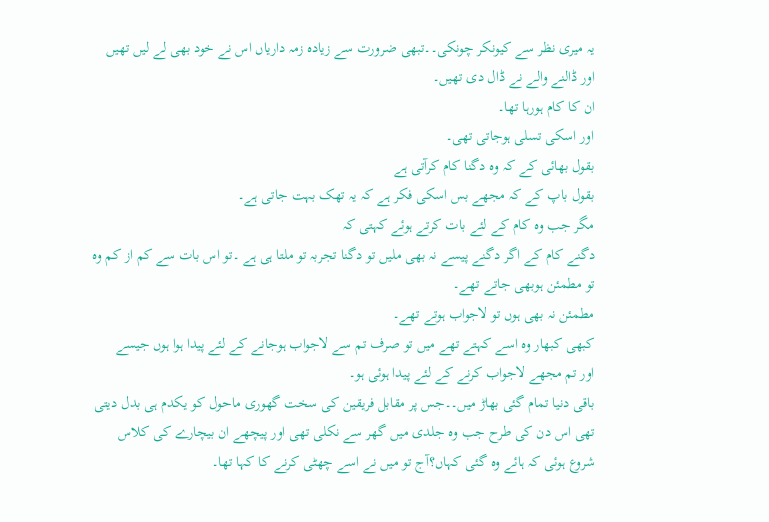یہ میری نظر سے کیونکر چونکی۔۔تبھی ضرورت سے زیادہ زمہ داریاں اس نے خود بھی لے لیں تھیں
اور ڈالنے والے نے ڈال دی تھیں۔
ان کا کام ہورہا تھا۔
اور اسکی تسلی ہوجاتی تھی۔
بقول بھائی کے کہ وہ دگنا کام کرآتی ہے
بقول باپ کے کہ مجھے بس اسکی فکر ہے کہ یہ تھک بہت جاتی ہے۔
مگر جب وہ کام کے لئے بات کرتے ہوئے کہتی کہ
دگنے کام کے اگر دگنے پیسے نہ بھی ملیں تو دگنا تجربہ تو ملتا ہی ہے ۔تو اس بات سے کم از کم وہ تو مطمئن ہوبھی جاتے تھے۔
مطمئن نہ بھی ہوں تو لاجواب ہوتے تھے۔
کبھی کبھار وہ اسے کہتے تھے میں تو صرف تم سے لاجواب ہوجانے کے لئے پیدا ہوا ہوں جیسے
اور تم مجھے لاجواب کرنے کے لئے پیدا ہوئی ہو۔
باقی دنیا تمام گئی بھاڑ میں۔۔جس پر مقابل فریقین کی سخت گھوری ماحول کو یکدم ہی بدل دیتی تھی اس دن کی طرح جب وہ جلدی میں گھر سے نکلی تھی اور پیچھے ان بیچارے کی کلاس شروع ہوئی کہ ہائے وہ گئی کہاں؟آج تو میں نے اسے چھٹی کرنے کا کہا تھا۔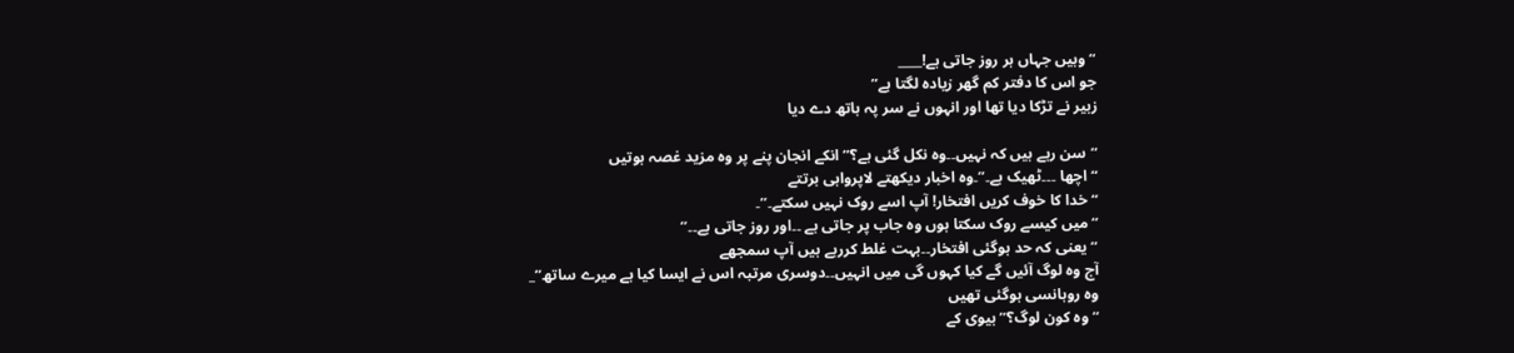“وہیں جہاں ہر روز جاتی ہے!____
جو اس کا دفتر کم گھر زیادہ لگتا ہے”
زبیر نے تڑکا دیا تھا اور انہوں نے سر پہ ہاتھ دے دیا

“سن رہے ہیں کہ نہیں۔۔وہ نکل گئی ہے؟”انکے انجان پنے پر وہ مزید غصہ ہوتیں
“اچھا ۔۔۔ٹھیک ہے۔”۔وہ اخبار دیکھتے لاپرواہی برتتے
“خدا کا خوف کریں افتخار! آپ اسے روک نہیں سکتے۔”۔
“میں کیسے روک سکتا ہوں وہ جاب پر جاتی ہے ۔۔اور روز جاتی ہے۔۔”
“یعنی کہ حد ہوگئی افتخار۔۔بہت غلط کررہے ہیں آپ سمجھے
آج وہ لوگ آئیں گے کیا کہوں گی میں انہیں۔۔دوسری مرتبہ اس نے ایسا کیا ہے میرے ساتھ”_
وہ روہانسی ہوگئی تھیں
“وہ کون لوگ؟”بیوی کے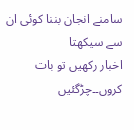سامنے انجان بننا کوئی ان سے سیکھتا
اخبار رکھیں تو بات کروں۔۔چڑگئیں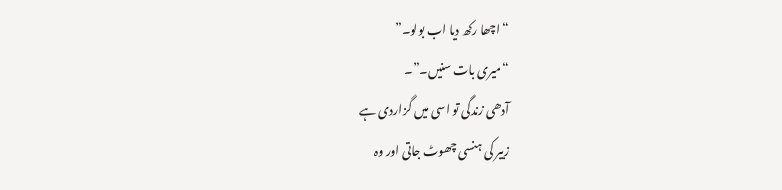“اچھا رکھ دیا اب بولو۔”
“میری بات سنیں۔”۔
آدھی زندگی تو اسی میں گزاردی ہے
زبیر کی ہنسی چھوٹ جاتی اور وہ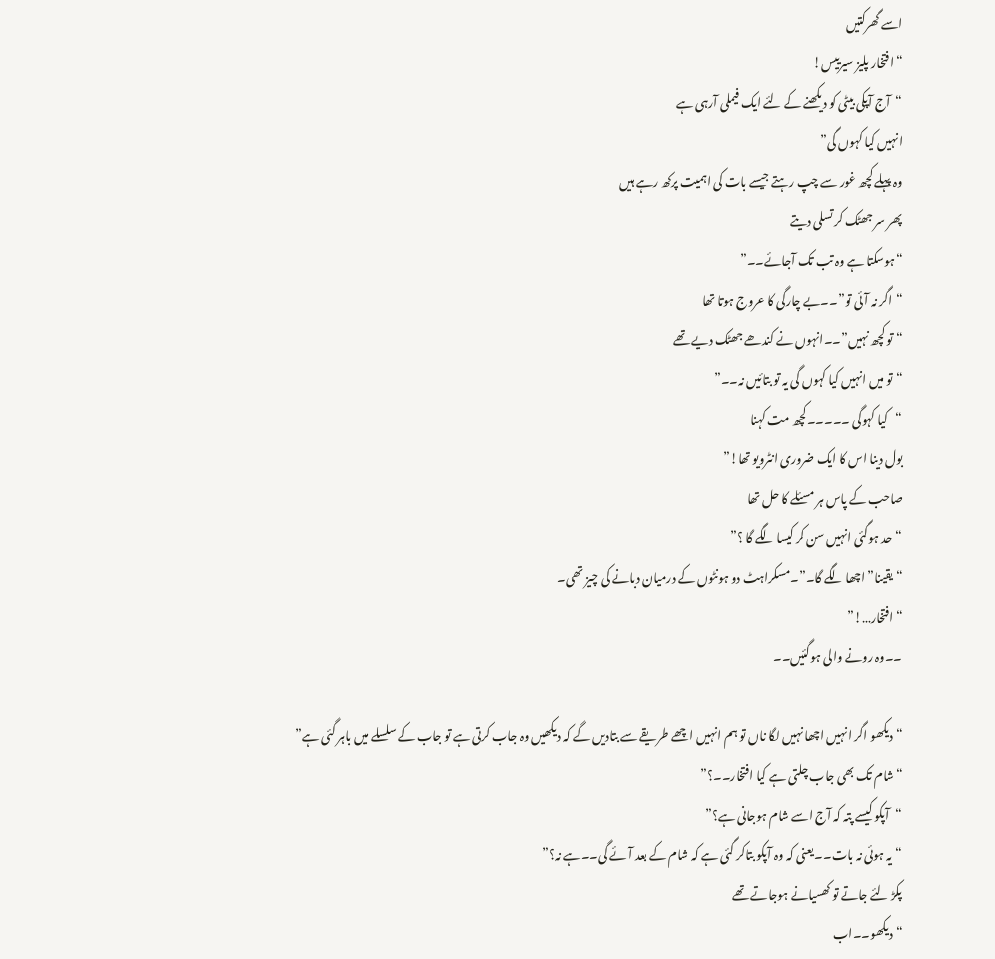اسے گھرکتیں
“افتخار پلیز سیرییس!
“آج آپکی بیٹی کو دیکھنے کے لئے ایک فیملی آرہی ہے
انہیں کیا کہوں گی”
وہ پہلے کچھ غور سے چپ رہتے جیسے بات کی اہمیت پرکھ رہے ہیں
پھر سر جھٹک کر تسلی دیتے
“ہوسکتا ہے وہ تب تک آجائے۔۔”
“اگر نہ آئی تو”۔۔بے چارگی کا عروج ہوتا تھا
“تو کچھ نہیں”۔۔انہوں نے کندھے جھٹک دیے تھے
“تو میں انہیں کیا کہوں گی یہ تو بتائیں نہ۔۔”
“کیا کہوگی ۔۔۔۔۔کچھ مت کہنا
بول دینا اس کا ایک ضروری انٹرویو تھا!”
صاحب کے پاس ہر مسئلے کا حل تھا
“حد ہوگئی انہیں سن کر کیسا لگے گا ؟”
“یقینا”اچھا لگے گا۔”۔مسکراہٹ دو ہونٹوں کے درمیان دبانے کی چیز تھی۔
“افتخار…!”
۔۔وہ رونے والی ہوگئیں۔۔

“دیکھو اگر انہیں اچھا نہیں لگا ناں تو ہم انہیں اچھے طریقے سے بتادیں گے کہ دیکھیں وہ جاب کرتی ہے تو جاب کے سلسلے میں باہر گئی ہے”
“شام تک بھی جاب چلتی ہے کیا افتخار۔۔؟”
“آپکو کیسے پتہ کہ آج اسے شام ہوجانی ہے؟”
“یہ ہوئی نہ بات۔۔یعنی کہ وہ آپکو بتاکر گئی ہے کہ شام کے بعد آئے گی۔۔ہے نہ؟”
پکڑ لئے جاتے تو کھسیانے ہوجاتے تھے
“دیکھو۔۔اب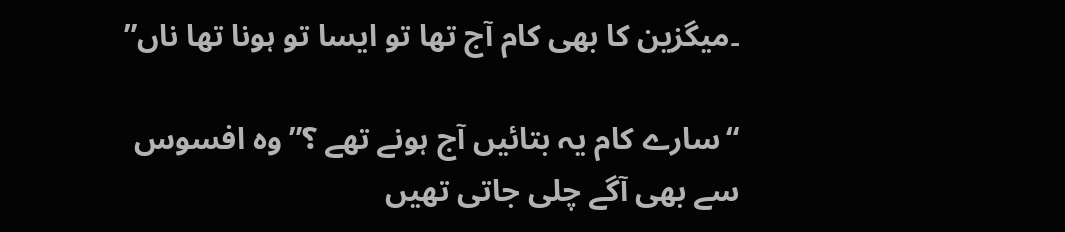۔میگزین کا بھی کام آج تھا تو ایسا تو ہونا تھا ناں”

“سارے کام یہ بتائیں آج ہونے تھے ؟”وہ افسوس سے بھی آگے چلی جاتی تھیں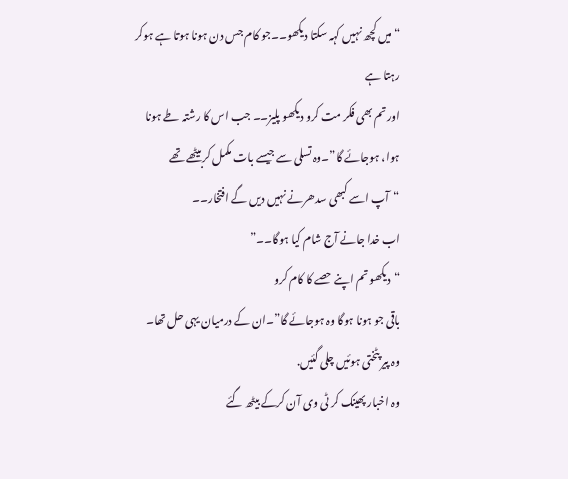“میں کچھ نہیں کہہ سکتا دیکھو۔۔جو کام جس دن ہونا ہوتا ہے ہوکر رہتا ہے
اور تم بھی فکر مت کرو دیکھو پلیز۔۔ جب اس کا رشتہ طے ہونا ہوا، ہوجائے گا”۔وہ تسلی سے جیسے بات مکمل کربیٹھے تھے
“آپ اسے کبھی سدھرنے نہیں دیں گے افتخار۔۔
اب خدا جانے آج شام کیا ہوگا۔۔”
“دیکھو تم اپنے حصے کا کام کرو
باقی جو ہونا ہوگا وہ ہوجائے گا”۔ان کے درمیان یہی حل تھا۔
وہ پیر پٹختی ہوئیں چلی گئیں.
وہ اخبار پھینک کر ٹی وی آن کرکے بیٹھ گئے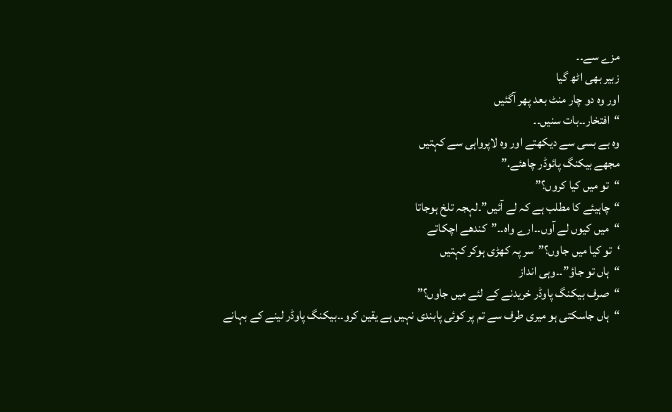مزے سے۔۔
زبیر بھی اٹھ گیا
اور وہ دو چار منٹ بعد پھر آگئیں
“افتخار۔۔بات سنیں۔۔
وہ بے بسی سے دیکھتے اور وہ لاپرواہی سے کہتیں
مجھے بیکنگ پائوڈر چاھئے.”
“تو میں کیا کروں؟”
“چاہیئے کا مطلب ہے کہ لے آئیں”۔لہجہ تلخ ہوجاتا
“میں کیوں لے آوں۔۔ارے واہ۔۔”کندھے اچکاتے
‘تو کیا میں جاوں؟”سر پہ کھڑی ہوکر کہتیں
“ہاں تو جاؤ”۔۔وہی انداز
“صرف بیکنگ پاوڈر خریدنے کے لئے میں جاوں؟”
“ہاں جاسکتی ہو میری طرف سے تم پر کوئی پابندی نہیں ہے یقین کرو۔۔بیکنگ پاوڈر لینے کے بہانے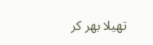تھیلا بھر کر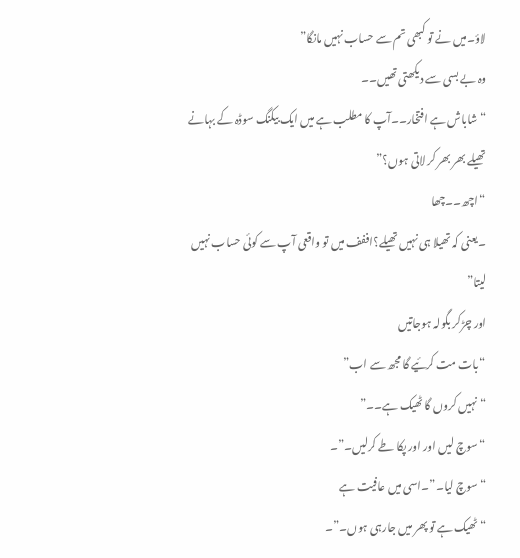لاؤ۔میں نے تو کبھی تم سے حساب نہیں مانگا”
وہ بے بسی سے دیکھتی تھیں۔۔
“شاباش ہے افتخار۔۔آپ کا مطلب ہے میں ایک بیکنگ سوڈہ کے بہانے تھیلے بھر بھر کر لاتی ہوں؟”
“اچھ۔۔چھا
۔یعنی کہ تھیلا ہی نہیں تھیلے؟اففف میں تو واقعی آپ سے کوئی حساب نہیں لیتا”
اور چڑکر بگولہ ہوجاتیں
“بات مت کرئیے گا مجھ سے اب”
“نہیں کروں گا ٹھیک ہے۔۔”
“سوچ لیں اور اور پکا طے کرلیں۔”۔
“سوچ لیا۔”۔اسی میں عافیت ہے
“ٹھیک ہے تو پھر میں جارہی ہوں۔”۔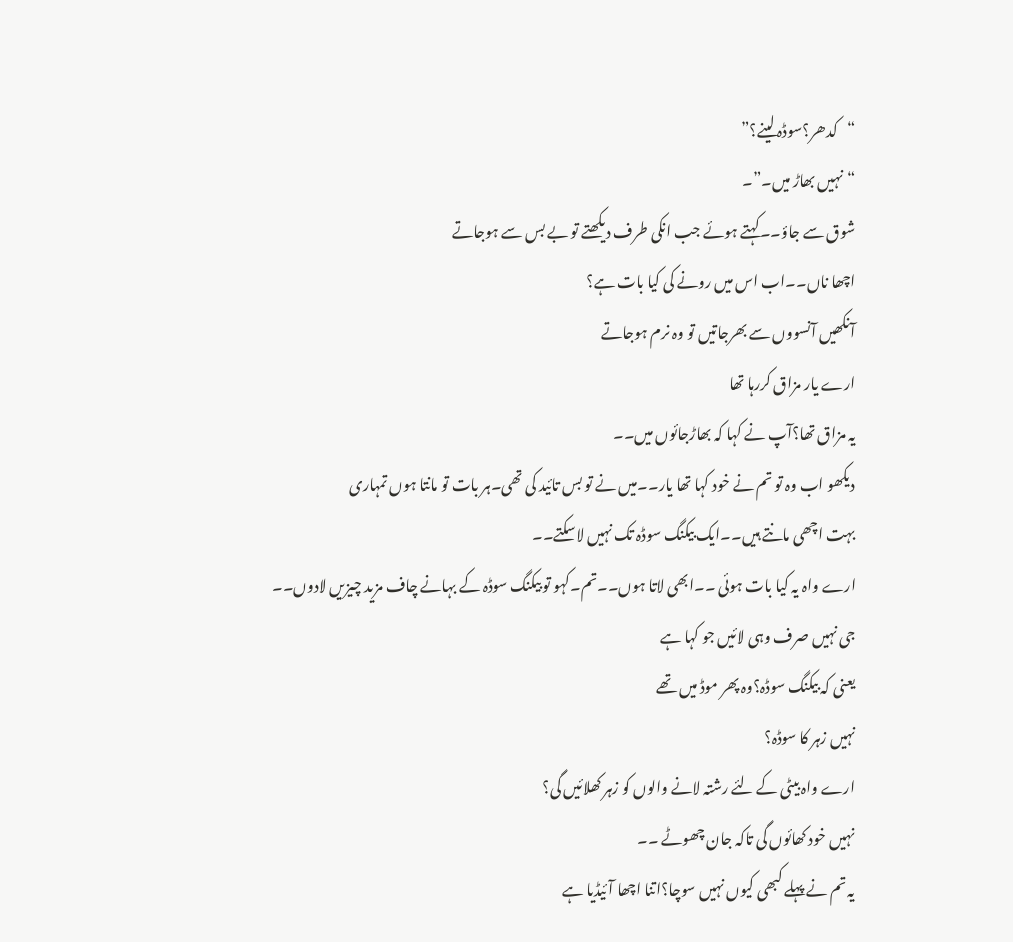“کدھر؟سوڈہ لینے؟”
“نہیں بھاڑ میں۔”۔
شوق سے جاؤ۔۔کہتے ہوئے جب انکی طرف دیکھتے تو بے بس سے ہوجاتے
اچھا ناں۔۔اب اس میں رونے کی کیا بات ہے؟
آنکھیں آنسووں سے بھرجاتیں تو وہ نرم ہوجاتے
ارے یار مزاق کررہا تھا
یہ مزاق تھا؟آپ نے کہا کہ بھاڑجائوں میں۔۔
دیکھو اب وہ تو تم نے خود کہا تھا یار۔۔میں نے تو بس تائید کی تھی۔ہر بات تو مانتا ہوں تمہاری
بہت اچھی مانتے ہیں۔۔ایک بیکنگ سوڈہ تک نہیں لاسکتے۔۔
ارے واہ یہ کیا بات ہوئی ۔۔ابھی لاتا ہوں۔۔تم۔کہو تو بیکنگ سوڈہ کے بہانے چاف مزید چیزیں لادوں۔۔
جی نہیں صرف وہی لائیں جو کہا ہے
یعنی کہ بیکنگ سوڈہ؟وہ پھر موڈ میں تھے
نہیں زہر کا سوڈہ؟
ارے واہ بیٹی کے لئے رشتہ لانے والوں کو زہر کھلائیں گی؟
نہیں خود کھائوں گی تاکہ جان چھوٹے ۔۔
یہ تم نے پہلے کبھی کیوں نہیں سوچا؟اتنا اچھا آئیڈیا ہے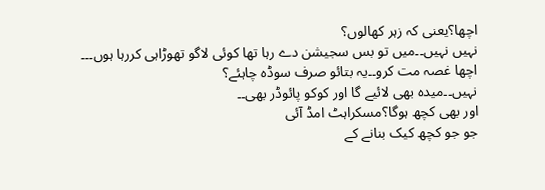اچھا؟یعنی کہ زہر کھالوں؟
نہیں نہیں۔۔میں تو بس سجیشن دے رہا تھا کوئی لاگو تھوڑاہی کررہا ہوں۔۔۔
اچھا غصہ مت کرو۔۔یہ بتائو صرف سوڈہ چاہئے؟
نہیں۔۔میدہ بھی لائیے گا اور کوکو پائوڈر بھی۔۔
اور بھی کچھ ہوگا؟مسکراہٹ امڈ آئی
جو جو کچھ کیک بنانے کے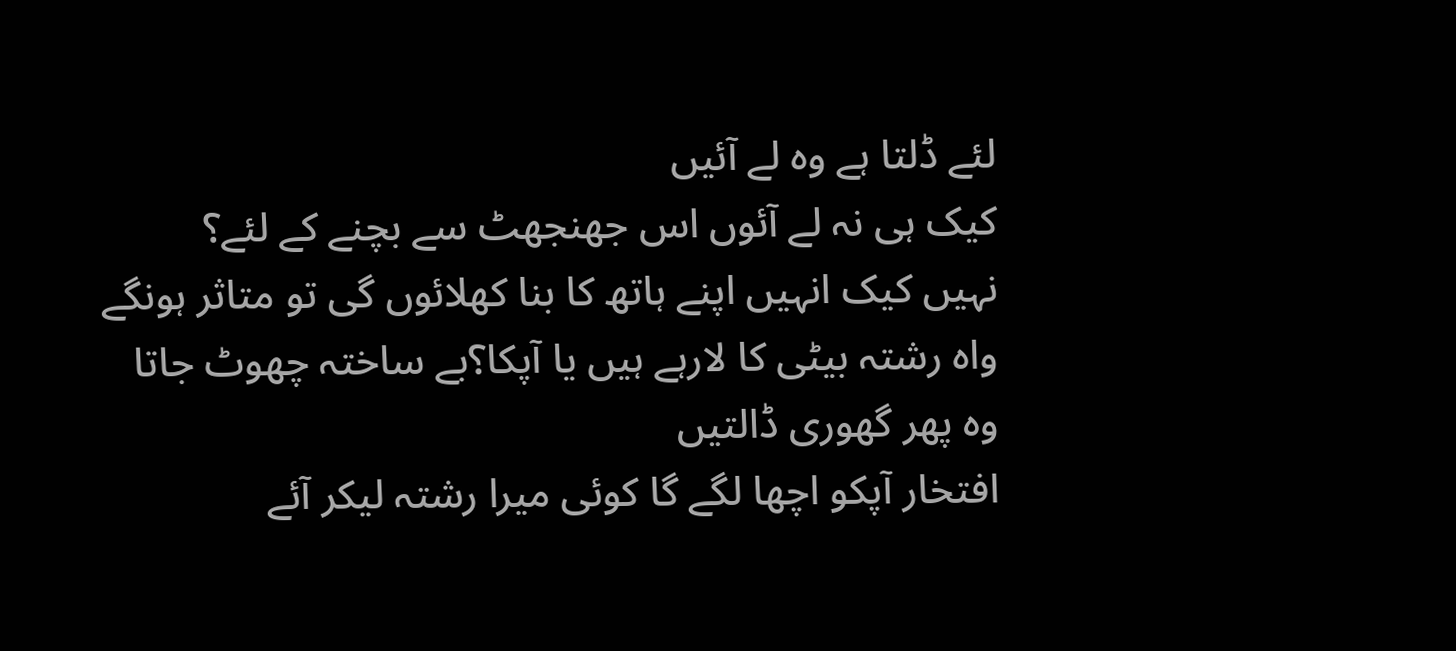لئے ڈلتا ہے وہ لے آئیں
کیک ہی نہ لے آئوں اس جھنجھٹ سے بچنے کے لئے؟
نہیں کیک انہیں اپنے ہاتھ کا بنا کھلائوں گی تو متاثر ہونگے
واہ رشتہ بیٹی کا لارہے ہیں یا آپکا؟بے ساختہ چھوٹ جاتا
وہ پھر گھوری ڈالتیں
افتخار آپکو اچھا لگے گا کوئی میرا رشتہ لیکر آئے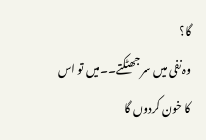گا؟
وہ نفی میں سر جھٹکتے۔۔میں تو اس کا خون کردوں گا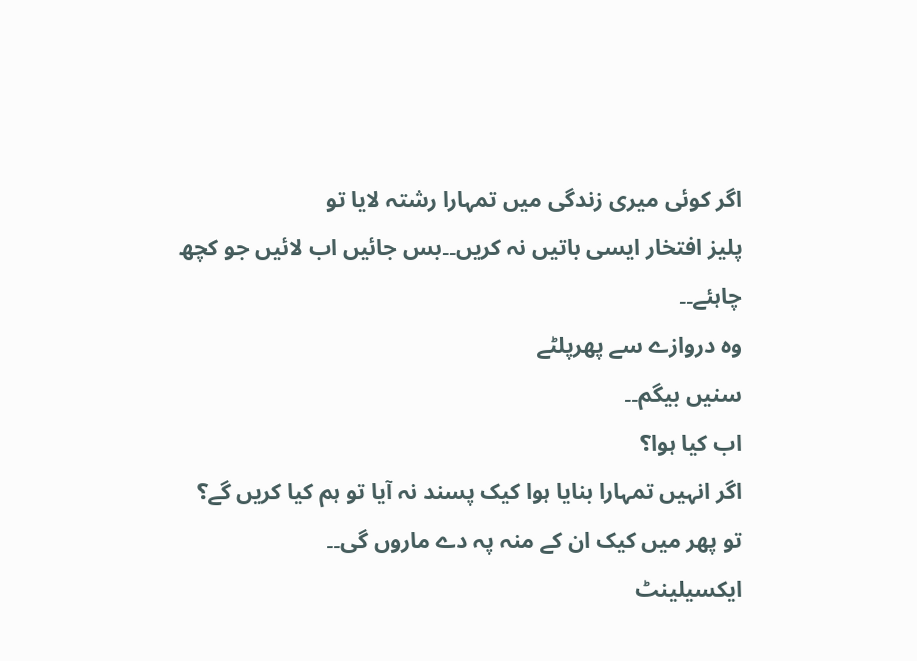اگر کوئی میری زندگی میں تمہارا رشتہ لایا تو
پلیز افتخار ایسی باتیں نہ کریں۔۔بس جائیں اب لائیں جو کچھ چاہئے۔۔
وہ دروازے سے پھرپلٹے
سنیں بیگم۔۔
اب کیا ہوا؟
اگر انہیں تمہارا بنایا ہوا کیک پسند نہ آیا تو ہم کیا کریں گے؟
تو پھر میں کیک ان کے منہ پہ دے ماروں گی۔۔
ایکسیلینٹ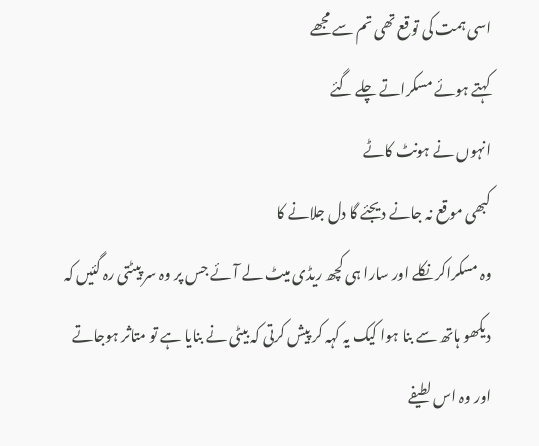اسی ہمت کی توقع تھی تم سے مجھے
کہتے ہوئے مسکراتے چلے گئے
انہوں نے ہونٹ کاٹے
کبھی موقع نہ جانے دیجئے گا دل جلانے کا
وہ مسکراکر نکلے اور سارا ہی کچھ ریڈی میٹ لے آئے جس پر وہ سر پیٹتی رہ گئیں کہ دیکھو ہاتھ سے بنا ہوا کیک یہ کہہ کر پیش کرتی کہ بیٹی نے بنایا ہے تو متاثر ہوجاتے
اور وہ اس لطیفے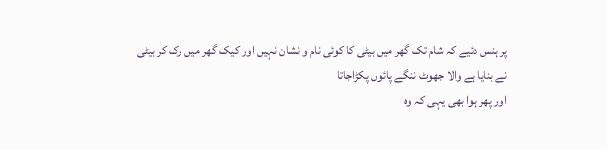پر ہنس دئیے کہ شام تک گھر میں بیٹی کا کوئی نام و نشان نہیں اور کیک گھر میں رک کر بیٹی نے بنایا ہے والا جھوٹ ننگے پائوں پکڑاجاتا
اور پھر ہوا بھی یہی کہ وہ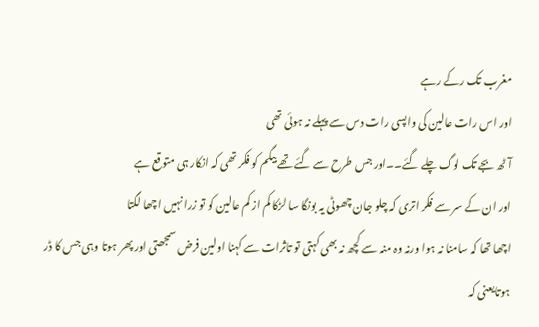مغرب تک رکے رہے
اور اس رات عالین کی واپسی رات دس سے پہلے نہ ہوئی تھی
آٹھ بجے تک لوگ چلے گئے۔۔اور جس طرح سے گئے تھے بیگم کو فکر تھی کہ انکار ہی متوقع ہے
اور ان کے سر سے فکر اتری کہ چلو جان چھوٹی یہ بونگا سا لڑکا کم از کم عالین کو تو زرا نہیں اچھا لگتا
اچھا تھا کہ سامنا نہ ہوا ورنہ وہ منہ سے کچھ نہ بھی کہتی تو تاثرات سے کہنا اولین فرض سمجھتی اور پھر ہوتا وہی جس کا ڈر ہوتایعنی کہ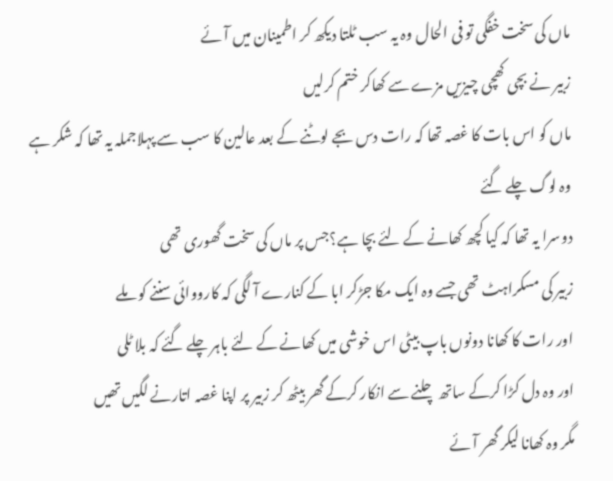ماں کی سخت خفگی تو فی الحال وہ یہ سب ٹلتا دیکھ کر اطمینان میں آئے
زبیر نے بچی کھچی چیزیں مزے سے کھاکر ختم کرلیں
ماں کو اس بات کا غصہ تھا کہ رات دس بجے لوٹنے کے بعد عالین کا سب سے پہلاجملہ یہ تھا کہ شکر ہے وہ لوگ چلے گئے
دوسرا یہ تھا کہ کیا کچھ کھانے کے لئے بچا ہے؟جس پر ماں کی سخت گھوری تھی
زبیر کی مسکراہٹ تھی جسے وہ ایک مکا جڑکر ابا کے کنارے آ لگی کہ کارووائی سننے کو ملے
اور رات کا کھانا دونوں باپ بیٹی اس خوشی میں کھانے کے لئے باہر چلے گئے کہ بلا ٹلی
اور وہ دل کڑا کرکے ساتھ چلنے سے انکار کرکے گھر بیٹھ کر زبیر پر اپنا غصہ اتارنے لگیں تھیں
مگر وہ کھانا لیکر گھر آئے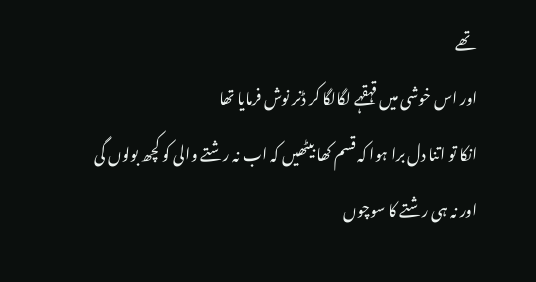تھے
اور اس خوشی میں قہقہے لگالگا کر ڈنر نوش فرمایا تھا
انکا تو اتنا دل برا ہوا کہ قسم کھا بیٹھیں کہ اب نہ رشتے والی کو کچھ بولوں گی اور نہ ہی رشتے کا سوچوں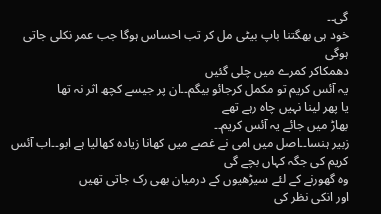گی۔۔
خود ہی بھگتنا باپ بیٹی مل کر تب احساس ہوگا جب عمر نکلی جاتی ہوگی
دھمکاکر کمرے میں چلی گئیں
یہ آئس کریم تو مکمل کرجائو بیگم۔۔ان پر جیسے کچھ اثر نہ تھا
یا پھر لینا نہیں چاہ رہے تھے
بھاڑ میں جائے یہ آئس کریم۔۔
زبیر ہنسا۔۔اصل میں امی نے غصے میں کھانا زیادہ کھالیا ہے ابو۔۔اب آئس کریم کی جگہ کہاں بچے گی
وہ گھورنے کے لئے سیڑھیوں کے درمیان بھی رک جاتی تھیں
اور انکی نظر کی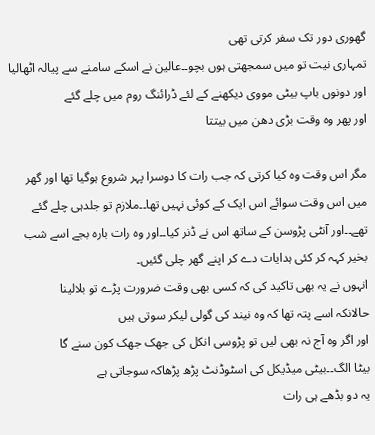گھوری دور تک سفر کرتی تھی
تمہاری نیت تو میں سمجھتی ہوں بچو۔۔عالین نے اسکے سامنے سے پیالہ اٹھالیا اور دونوں باپ بیٹی مووی دیکھنے کے لئے ڈرائنگ روم میں چلے گئے
اور پھر وہ وقت بڑی دھن میں بیتتا

مگر اس وقت وہ کیا کرتی کہ جب رات کا دوسرا پہر شروع ہوگیا تھا اور گھر میں اس وقت سوائے اس ایک کے کوئی نہیں تھا۔۔ملازم تو جلدہی چلے گئے تھے۔۔اور آنٹی پڑوسن کے ساتھ اس نے ڈنر کیا۔۔اور وہ رات بارہ بجے اسے شب بخیر کہہ کر کئی ہدایات دے کر اپنے گھر چلی گئیں۔
انہوں نے یہ بھی تاکید کی کہ کسی بھی وقت ضرورت پڑے تو بلالینا
حالانکہ اسے پتہ تھا کہ وہ نیند کی گولی لیکر سوتی ہیں
اور اگر وہ آج نہ بھی لیں تو پڑوسی انکل کی جھک جھک کون سنے گا
بیٹا الگ۔۔بیٹی میڈیکل کی اسٹوڈنٹ پڑھ پڑھاکہ سوجاتی ہے
یہ دو بڈھے ہی رات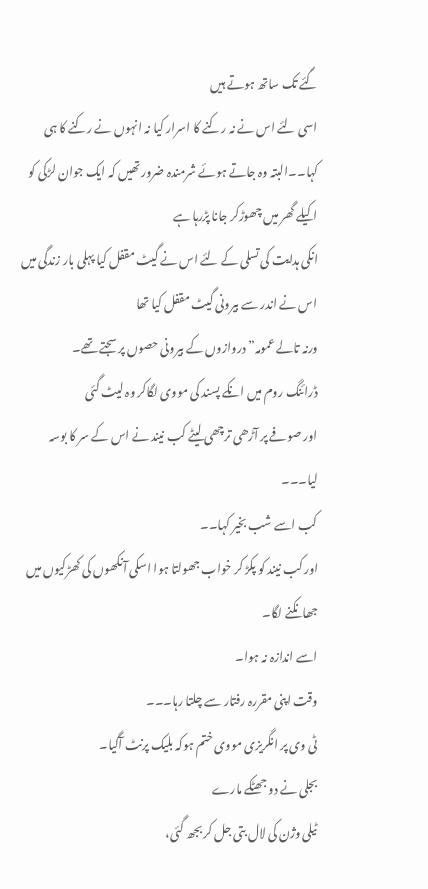گئے تک ساتھ ہوتے ہیں
اسی لئے اس نے نہ رکنے کا اسرار کیا نہ انہوں نے رکنے کا ہی کہا۔۔البتہ وہ جاتے ہوئے شرمندہ ضرور تھیں کہ ایک جوان لڑکی کو اکیلے گھر میں چھوڑکر جانا پڑرہا ہے
انکی ہدایت کی تسلی کے لئے اس نے گیٹ مقفل کیا پہلی بار زندگی میں اس نے اندر سے بیرونی گیٹ مقفل کیا تھا
ورنہ تالے عمومہ” دروازوں کے بیرونی حصوں پر سجتے تھے۔
ڈرائنگ روم میں انکے پسند کی مووی لگاکر وہ لیٹ گئی
اور صوفے پر آڑھی ترچھی لیٹے کب نیند نے اس کے سر کا بوسہ لیا۔۔۔
کب اسے شب بخیر کہا۔۔
اور کب نیند کو پکڑ کر خواب جھولتا ہوا اسکی آنکھوں کی کھڑکیوں میں جھانکنے لگا۔
اسے اندازہ نہ ہوا۔
وقت اپنی مقررہ رفتار سے چلتا رہا۔۔۔
ٹی وی پر انگریزی مووی ختم ہوکہ بلیک پرنٹ آگیا۔
بجلی نے دو جھٹکے مارے
ٹیلی وژن کی لال بتی جل کر بجھ گئی،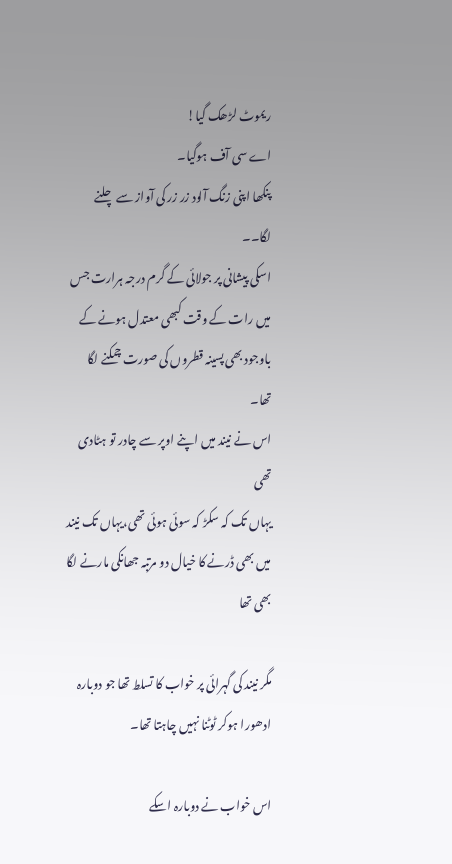ریموٹ لڑھک گیا!
اے سی آف ہوگیا۔
پنکھا اپنی زنگ آلود زر زر کی آواز سے چلنے لگا۔۔
اسکی پیشانی پر جولائی کے گرم درجہ ہرارت جس میں رات کے وقت کبھی معتدل ہونے کے باوجود بھی پسینہ قطروں کی صورت چمکنے لگا تھا۔
اس نے نیند میں اپنے اوپر سے چادر تو ہٹادی تھی
یہاں تک کہ سکڑ کہ سوئی ہوئی تھی،یہاں تک نیند میں بھی ڈرنے کا خیال دو مرتبہ جھانکی مارنے لگا بھی تھا

مگر نیند کی گہرائی پر خواب کا تسلط تھا جو دوبارہ ادھورا ہوکر ٹوٹنا نہیں چاہتا تھا۔

اس خواب نے دوبارہ اسکے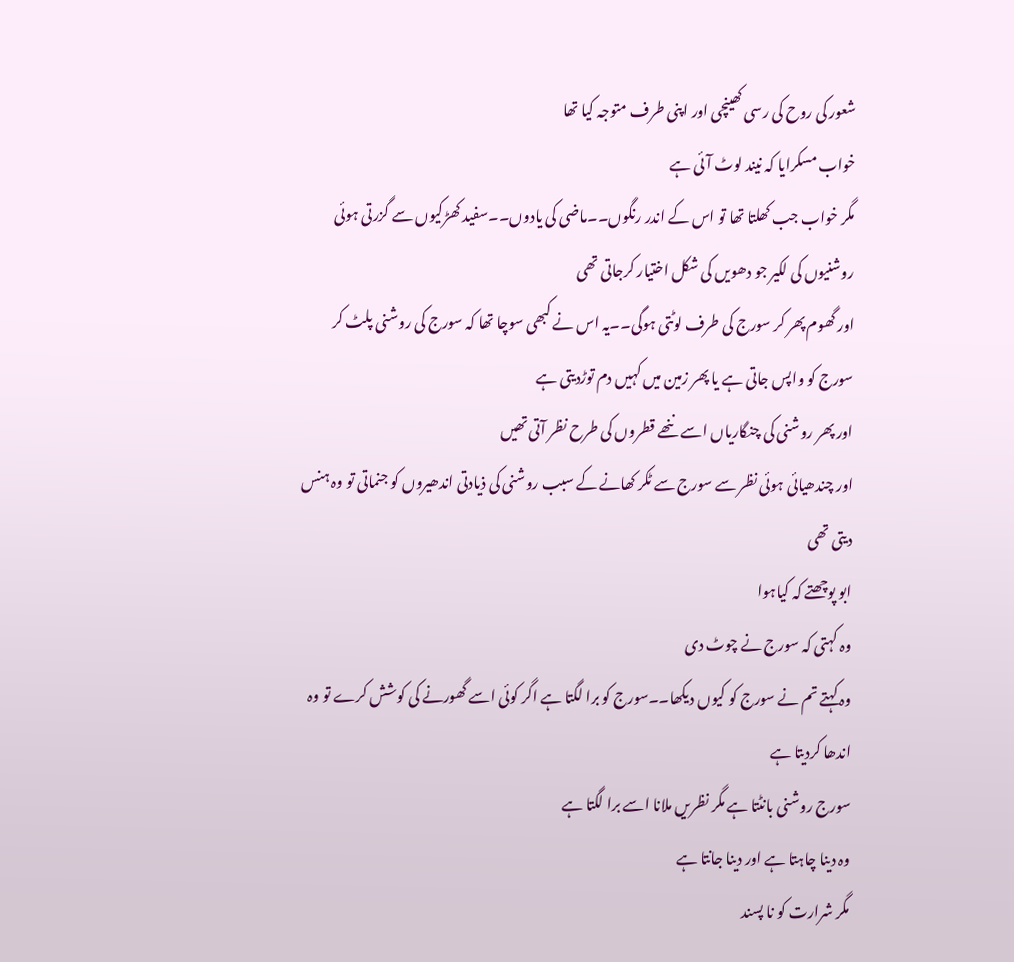شعور کی روح کی رسی کھینچی اور اپنی طرف متوجہ کیا تھا
خواب مسکرایا کہ نیند لوٹ آئی ہے
مگر خواب جب کھلتا تھا تو اس کے اندر رنگوں۔۔ماضی کی یادوں۔۔سفید کھڑکیوں سے گزرتی ہوئی روشنیوں کی لکیر جو دھویں کی شکل اختیار کرجاتی تھی
اور گھوم پھر کر سورج کی طرف لوٹتی ہوگی۔۔یہ اس نے کبھی سوچا تھا کہ سورج کی روشنی پلٹ کر سورج کو واپس جاتی ہے یا پھر زمین میں کہیں دم توڑدیتی ہے
اور پھر روشنی کی چنگاریاں اسے ننھے قطروں کی طرح نظر آتی تھیں
اور چندھیائی ہوئی نظر سے سورج سے ٹکر کھانے کے سبب روشنی کی ذیادتی اندھیروں کو جنماتی تو وہ ہنس دیتی تھی
ابو پوچھتے کہ کیاہوا
وہ کہتی کہ سورج نے چوٹ دی
وہ کہتے تم نے سورج کو کیوں دیکھا۔۔سورج کو برا لگتا ہے اگر کوئی اسے گھورنے کی کوشش کرے تو وہ اندھا کردیتا ہے
سورج روشنی بانٹتا ہے مگر نظریں ملانا اسے برا لگتا ہے
وہ دینا چاہتا ہے اور دینا جانتا ہے
مگر شرارت کو نا پسند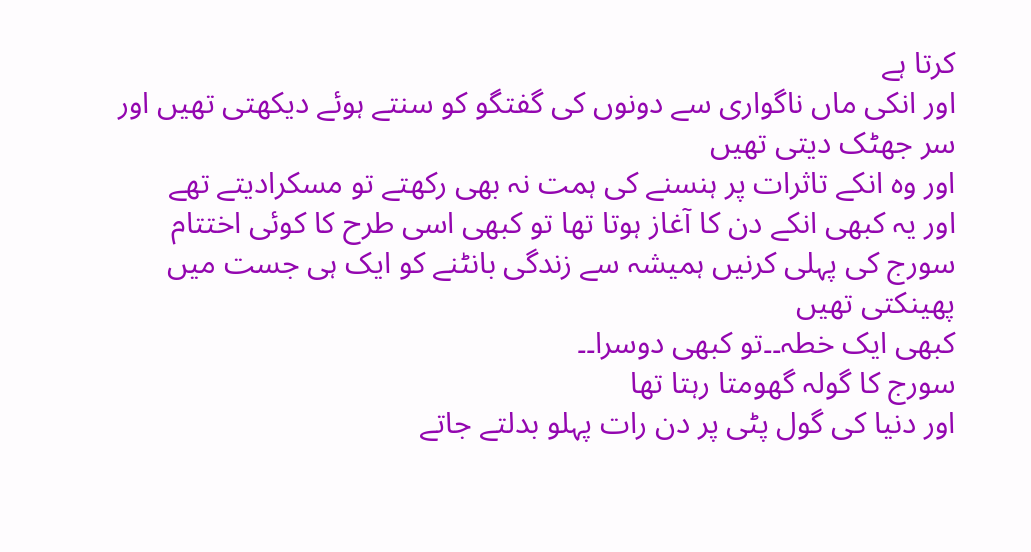کرتا ہے
اور انکی ماں ناگواری سے دونوں کی گفتگو کو سنتے ہوئے دیکھتی تھیں اور سر جھٹک دیتی تھیں
اور وہ انکے تاثرات پر ہنسنے کی ہمت نہ بھی رکھتے تو مسکرادیتے تھے
اور یہ کبھی انکے دن کا آغاز ہوتا تھا تو کبھی اسی طرح کا کوئی اختتام
سورج کی پہلی کرنیں ہمیشہ سے زندگی بانٹنے کو ایک ہی جست میں پھینکتی تھیں
کبھی ایک خطہ۔۔تو کبھی دوسرا۔۔
سورج کا گولہ گھومتا رہتا تھا
اور دنیا کی گول پٹی پر دن رات پہلو بدلتے جاتے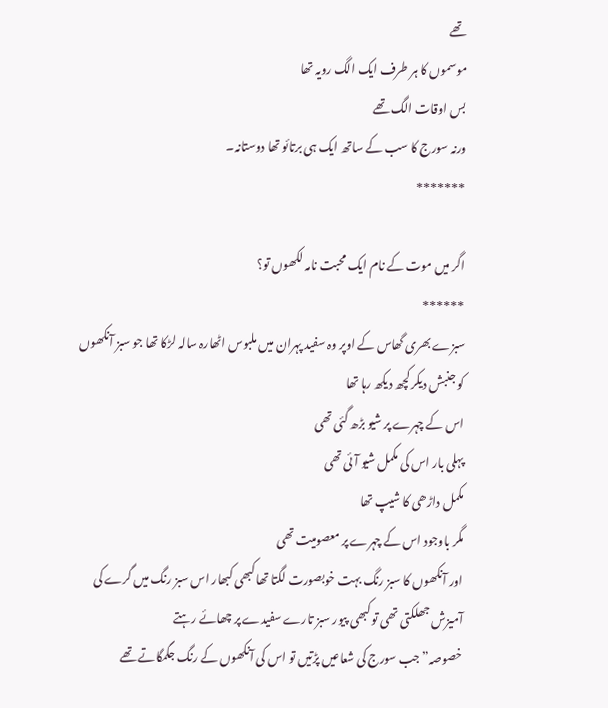تھے
موسموں کا ہر طرف ایک الگ رویہ تھا
بس اوقات الگ تھے
ورنہ سورج کا سب کے ساتھ ایک ہی برتائو تھا دوستانہ۔
*******

اگر میں موت کے نام ایک محبت نامہ لکھوں تو؟
******
سبزے بھری گھاس کے اوپر وہ سفید پہران میں ملبوس اٹھارہ سالہ لڑکا تھا جو سبز آنکھوں کو جنبش دیکر کچھ دیکھ رہا تھا
اس کے چہرے پر شیو بڑھ گئی تھی
پہلی بار اس کی مکمل شیو آئی تھی
مکمل داڑھی کا شیپ تھا
مگر باوجود اس کے چہرے پر معصومیت تھی
اور آنکھوں کا سبز رنگ بہت خوبصورت لگتا تھا کبھی کبھار اس سبز رنگ میں گرے کی آمیزش جھلکتی تھی تو کبھی پیور سبز تارے سفیدے پر چھائے رہتے
خصوصہ” جب سورج کی شعاعیں پڑتیں تو اس کی آنکھوں کے رنگ جگمگاتے تھے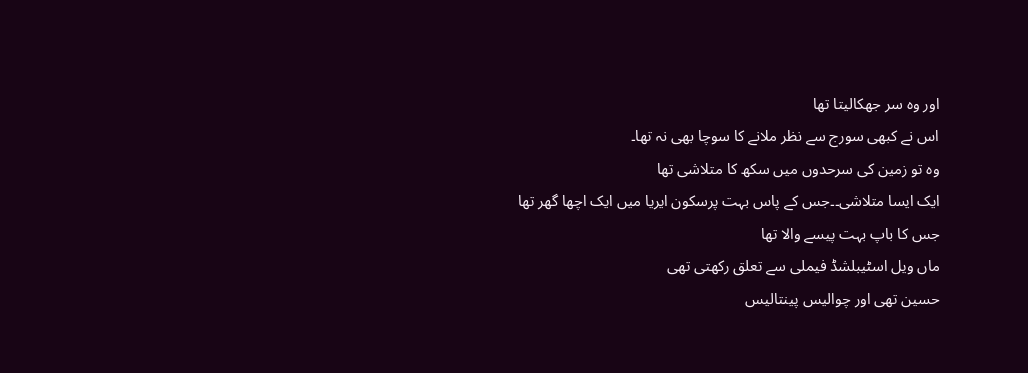اور وہ سر جھکالیتا تھا
اس نے کبھی سورج سے نظر ملانے کا سوچا بھی نہ تھا۔
وہ تو زمین کی سرحدوں میں سکھ کا متلاشی تھا
ایک ایسا متلاشی۔۔جس کے پاس بہت پرسکون ایریا میں ایک اچھا گھر تھا
جس کا باپ بہت پیسے والا تھا
ماں ویل اسٹیبلشڈ فیملی سے تعلق رکھتی تھی
حسین تھی اور چوالیس پینتالیس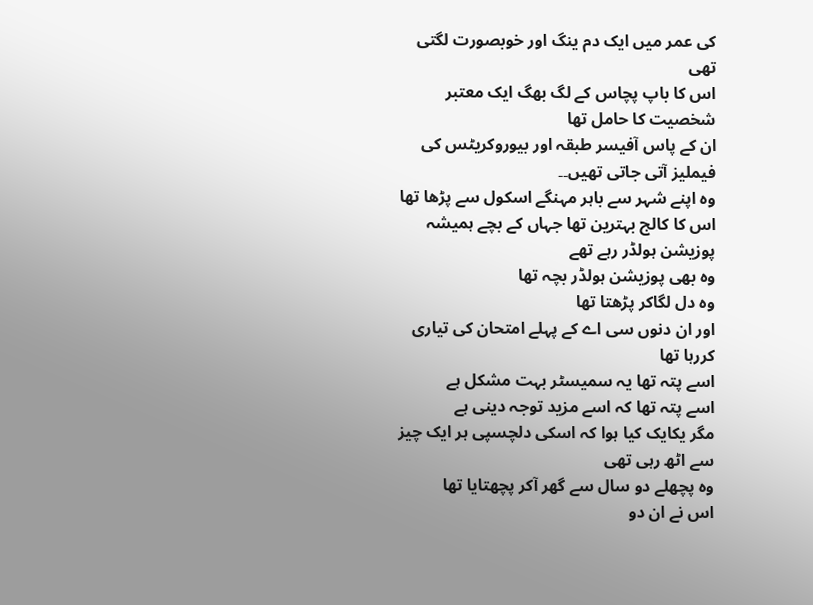کی عمر میں ایک دم ینگ اور خوبصورت لگتی تھی
اس کا باپ پچاس کے لگ بھگ ایک معتبر شخصیت کا حامل تھا
ان کے پاس آفیسر طبقہ اور بیوروکریٹس کی فیملیز آتی جاتی تھیں۔۔
وہ اپنے شہر سے باہر مہنگے اسکول سے پڑھا تھا
اس کا کالج بہترین تھا جہاں کے بچے ہمیشہ پوزیشن ہولڈر رہے تھے
وہ بھی پوزیشن ہولڈر بچہ تھا
وہ دل لگاکر پڑھتا تھا
اور ان دنوں سی اے کے پہلے امتحان کی تیاری کررہا تھا
اسے پتہ تھا یہ سمیسٹر بہت مشکل ہے
اسے پتہ تھا کہ اسے مزید توجہ دینی ہے
مگر یکایک کیا ہوا کہ اسکی دلچسپی ہر ایک چیز سے اٹھ رہی تھی
وہ پچھلے دو سال سے گھر آکر پچھتایا تھا
اس نے ان دو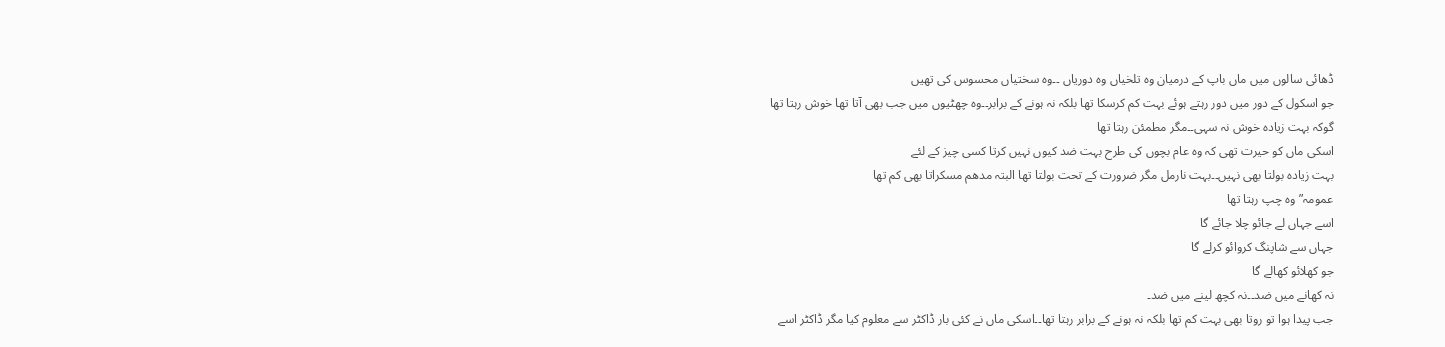ڈھائی سالوں میں ماں باپ کے درمیان وہ تلخیاں وہ دوریاں ۔۔وہ سختیاں محسوس کی تھیں
جو اسکول کے دور میں دور رہتے ہوئے بہت کم کرسکا تھا بلکہ نہ ہونے کے برابر۔۔وہ چھٹیوں میں جب بھی آتا تھا خوش رہتا تھا
گوکہ بہت زیادہ خوش نہ سہی۔۔مگر مطمئن رہتا تھا
اسکی ماں کو حیرت تھی کہ وہ عام بچوں کی طرح بہت ضد کیوں نہیں کرتا کسی چیز کے لئے
بہت زیادہ بولتا بھی نہیں۔۔بہت نارمل مگر ضرورت کے تحت بولتا تھا البتہ مدھم مسکراتا بھی کم تھا
عمومہ” وہ چپ رہتا تھا
اسے جہاں لے جائو چلا جائے گا
جہاں سے شاپنگ کروائو کرلے گا
جو کھلائو کھالے گا
نہ کھانے میں ضد۔۔نہ کچھ لینے میں ضد۔
جب پیدا ہوا تو روتا بھی بہت کم تھا بلکہ نہ ہونے کے برابر رہتا تھا۔۔اسکی ماں نے کئی بار ڈاکٹر سے معلوم کیا مگر ڈاکٹر اسے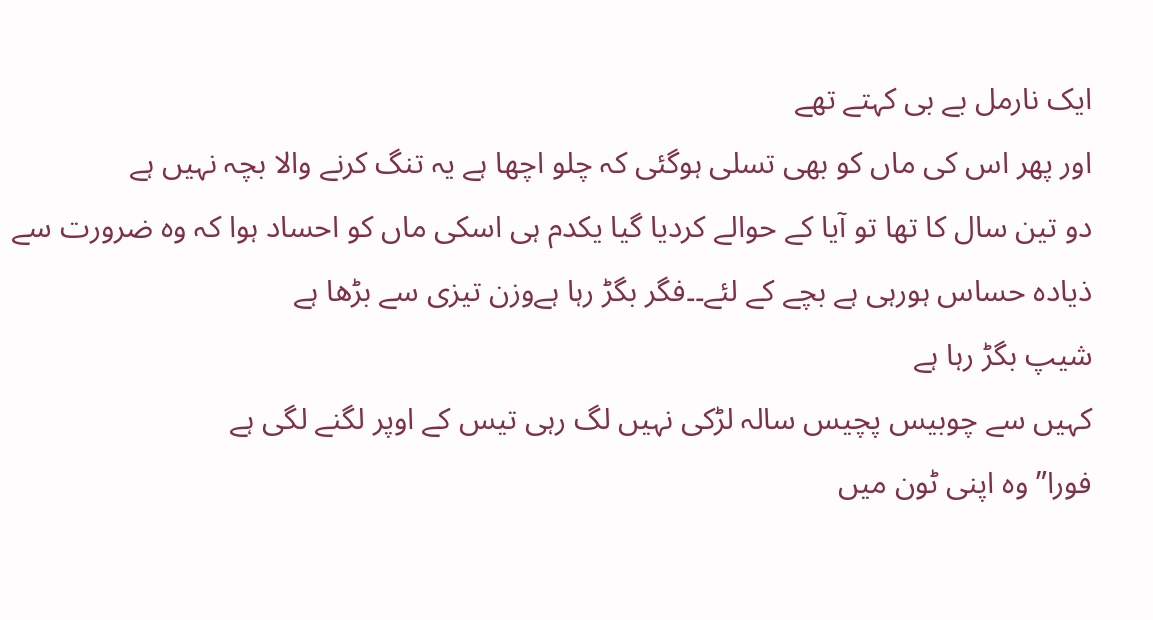ایک نارمل بے بی کہتے تھے
اور پھر اس کی ماں کو بھی تسلی ہوگئی کہ چلو اچھا ہے یہ تنگ کرنے والا بچہ نہیں ہے
دو تین سال کا تھا تو آیا کے حوالے کردیا گیا یکدم ہی اسکی ماں کو احساد ہوا کہ وہ ضرورت سے ذیادہ حساس ہورہی ہے بچے کے لئے۔۔فگر بگڑ رہا ہےوزن تیزی سے بڑھا ہے
شیپ بگڑ رہا ہے
کہیں سے چوبیس پچیس سالہ لڑکی نہیں لگ رہی تیس کے اوپر لگنے لگی ہے
فورا” وہ اپنی ٹون میں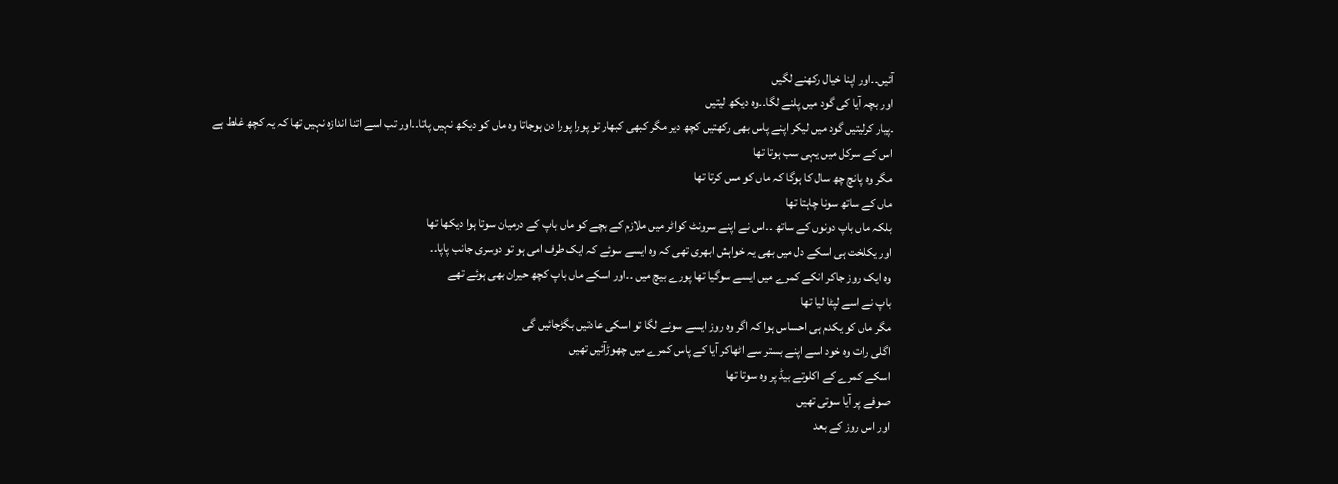آئیں۔۔اور اپنا خیال رکھنے لگیں
اور بچہ آیا کی گود میں پلنے لگا۔۔وہ دیکھ لیتیں
۔پیار کرلیتیں گود میں لیکر اپنے پاس بھی رکھتیں کچھ دیر مگر کبھی کبھار تو پورا پورا دن ہوجاتا وہ ماں کو دیکھ نہیں پاتا۔۔اور تب اسے اتنا اندازہ نہیں تھا کہ یہ کچھ غلط ہے
اس کے سرکل میں یہی سب ہوتا تھا
مگر وہ پانچ چھ سال کا ہوگا کہ ماں کو مس کرتا تھا
ماں کے ساتھ سونا چاہتا تھا
بلکہ ماں باپ دونوں کے ساتھ ۔۔اس نے اپنے سرونٹ کواٹر میں ملازم کے بچے کو ماں باپ کے درمیان سوتا ہوا دیکھا تھا
اور یکلخت ہی اسکے دل میں بھی یہ خواہش ابھری تھی کہ وہ ایسے سوئے کہ ایک طرف امی ہو تو دوسری جانب پاپا۔۔
وہ ایک روز جاکر انکے کمرے میں ایسے سوگیا تھا پورے بیچ میں ۔۔اور اسکے ماں باپ کچھ حیران بھی ہوئے تھے
باپ نے اسے لپٹا لیا تھا
مگر ماں کو یکدم ہی احساس ہوا کہ اگر وہ روز ایسے سونے لگا تو اسکی عادتیں بگڑجائیں گی
اگلی رات وہ خود اسے اپنے بستر سے اٹھاکر آیا کے پاس کمرے میں چھوڑآئیں تھیں
اسکے کمرے کے اکلوتے بیڈ پر وہ سوتا تھا
صوفے پر آیا سوتی تھیں
اور اس روز کے بعد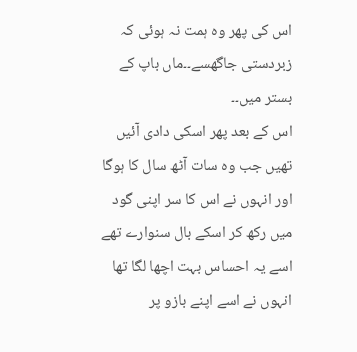اس کی پھر وہ ہمت نہ ہوئی کہ زبردستی جاگھسے۔۔ماں باپ کے بستر میں۔۔
اس کے بعد پھر اسکی دادی آئیں تھیں جب وہ سات آٹھ سال کا ہوگا
اور انہوں نے اس کا سر اپنی گود میں رکھ کر اسکے بال سنوارے تھے
اسے یہ احساس بہت اچھا لگا تھا
انہوں نے اسے اپنے بازو پر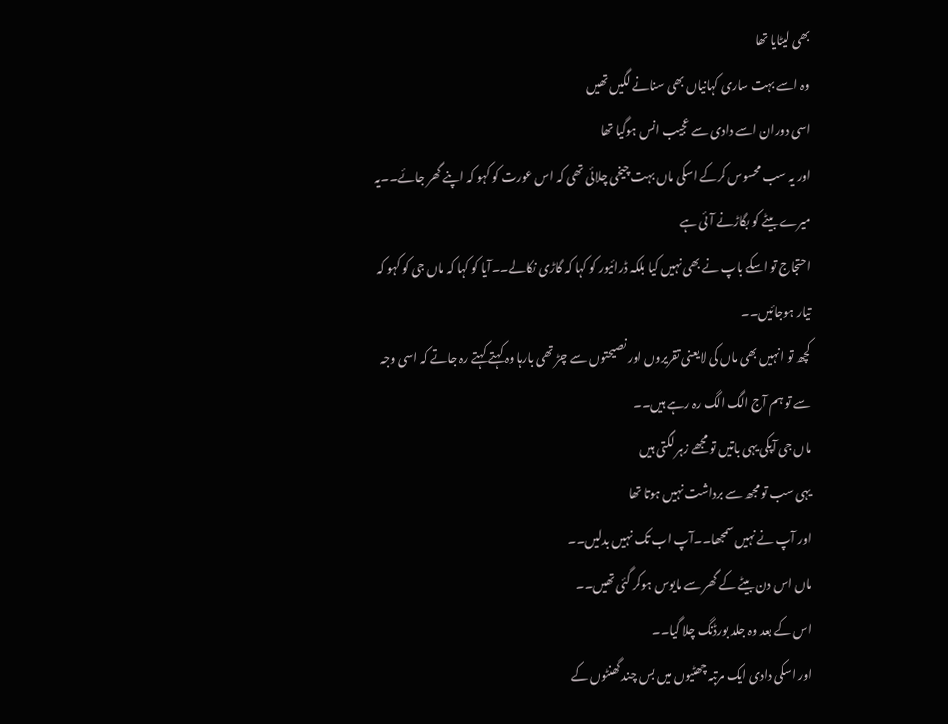بھی لیٹایا تھا
وہ اسے بہت ساری کہانیاں بھی سنانے لگیں تھیں
اسی دوران اسے دادی سے عجیب انس ہوگیا تھا
اور یہ سب محسوس کرکے اسکی ماں بہت چیخی چلائی تھی کہ اس عورت کو کہو کہ اپنے گھر جائے۔۔یہ میرے بیٹے کو بگاڑنے آئی ہے
احتجاج تو اسکے باپ نے بھی نہیں کیا بلکہ ڈرائیور کو کہا کہ گاڑی نکالے۔۔آیا کو کہا کہ ماں جی کو کہو کہ تیار ہوجائیں۔۔
کچھ تو انہیں بھی ماں کی لایعنی تقریروں اور نصیحتوں سے چڑ تھی بارہا وہ کہتے کہتے رہ جاتے کہ اسی وجہ سے تو ہم آج الگ الگ رہ رہے ہیں۔۔
ماں جی آپکی یہی باتیں تو مجھے زہر لگتی ہیں
یہی سب تو مجھ سے برداشت نہیں ہوتا تھا
اور آپ نے نہیں سمجھا۔۔آپ اب تک نہیں بدلیں۔۔
ماں اس دن بیٹے کے گھر سے مایوس ہوکر گئی تھیں۔۔
اس کے بعد وہ جلد بورڈنگ چلا گیا۔۔
اور اسکی دادی ایک مرتبہ چھٹیوں میں بس چند گھنٹوں کے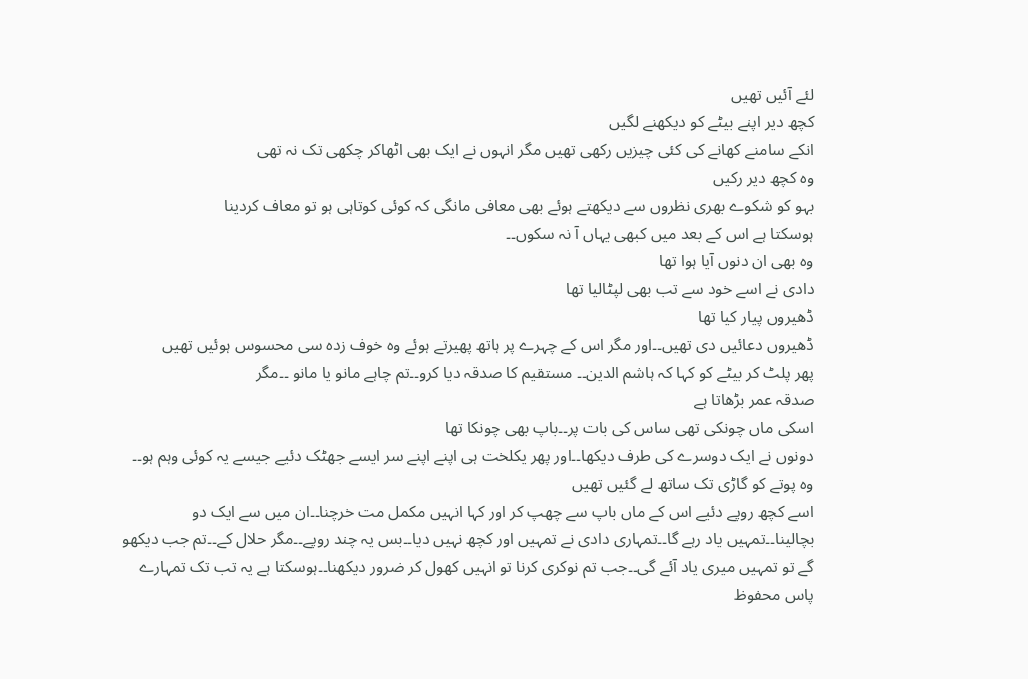لئے آئیں تھیں
کچھ دیر اپنے بیٹے کو دیکھنے لگیں
انکے سامنے کھانے کی کئی چیزیں رکھی تھیں مگر انہوں نے ایک بھی اٹھاکر چکھی تک نہ تھی
وہ کچھ دیر رکیں
بہو کو شکوے بھری نظروں سے دیکھتے ہوئے بھی معافی مانگی کہ کوئی کوتاہی ہو تو معاف کردینا
ہوسکتا ہے اس کے بعد میں کبھی یہاں آ نہ سکوں۔۔
وہ بھی ان دنوں آیا ہوا تھا
دادی نے اسے خود سے تب بھی لپٹالیا تھا
ڈھیروں پیار کیا تھا
ڈھیروں دعائیں دی تھیں۔۔اور مگر اس کے چہرے پر ہاتھ پھیرتے ہوئے وہ خوف زدہ سی محسوس ہوئیں تھیں
پھر پلٹ کر بیٹے کو کہا کہ ہاشم الدین۔۔ مستقیم کا صدقہ دیا کرو۔۔تم چاہے مانو یا مانو ۔۔مگر
صدقہ عمر بڑھاتا ہے
اسکی ماں چونکی تھی ساس کی بات پر۔۔باپ بھی چونکا تھا
دونوں نے ایک دوسرے کی طرف دیکھا۔۔اور پھر یکلخت ہی اپنے اپنے سر ایسے جھٹک دئیے جیسے یہ کوئی وہم ہو۔۔
وہ پوتے کو گاڑی تک ساتھ لے گئیں تھیں
اسے کچھ روپے دئیے اس کے ماں باپ سے چھپ کر اور کہا انہیں مکمل مت خرچنا۔۔ان میں سے ایک دو بچالینا۔۔تمہیں یاد رہے گا۔۔تمہاری دادی نے تمہیں اور کچھ نہیں دیا۔۔بس یہ چند روپے۔۔مگر حلال کے۔۔تم جب دیکھو گے تو تمہیں میری یاد آئے گی۔۔جب تم نوکری کرنا تو انہیں کھول کر ضرور دیکھنا۔۔ہوسکتا ہے یہ تب تک تمہارے پاس محفوظ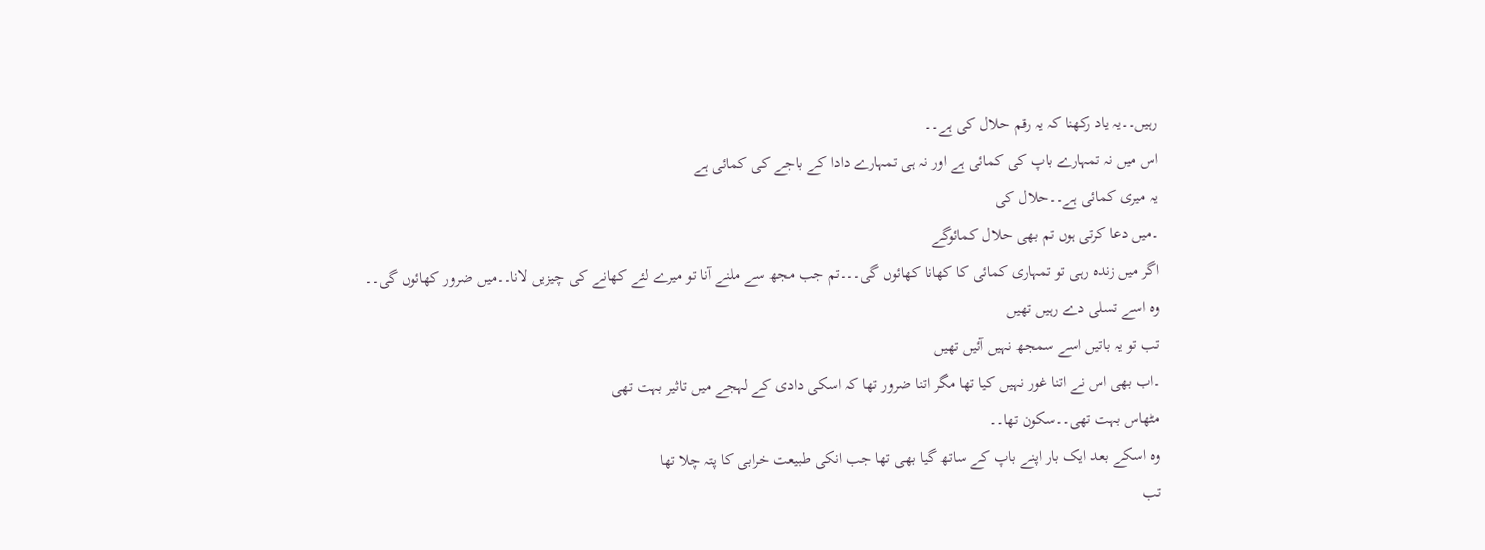رہیں۔۔یہ یاد رکھنا کہ یہ رقم حلال کی ہے۔۔
اس میں نہ تمہارے باپ کی کمائی ہے اور نہ ہی تمہارے دادا کے باجے کی کمائی ہے
یہ میری کمائی ہے۔۔حلال کی
۔میں دعا کرتی ہوں تم بھی حلال کمائوگے
اگر میں زندہ رہی تو تمہاری کمائی کا کھانا کھائوں گی۔۔۔تم جب مجھ سے ملنے آنا تو میرے لئے کھانے کی چیزیں لانا۔۔میں ضرور کھائوں گی۔۔
وہ اسے تسلی دے رہیں تھیں
تب تو یہ باتیں اسے سمجھ نہیں آئیں تھیں
۔اب بھی اس نے اتنا غور نہیں کیا تھا مگر اتنا ضرور تھا کہ اسکی دادی کے لہجے میں تاثیر بہت تھی
مٹھاس بہت تھی۔۔سکون تھا۔۔
وہ اسکے بعد ایک بار اپنے باپ کے ساتھ گیا بھی تھا جب انکی طبیعت خرابی کا پتہ چلا تھا
تب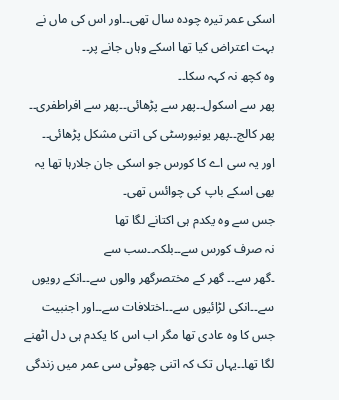اسکی عمر تیرہ چودہ سال تھی۔۔اور اس کی ماں نے بہت اعتراض کیا تھا اسکے وہاں جانے پر۔۔
وہ کچھ نہ کہہ سکا۔۔
پھر سے اسکول۔۔پھر سے پڑھائی۔۔پھر سے افراطفری۔۔
پھر کالج۔۔پھر یونیورسٹی کی اتنی مشکل پڑھائی۔۔
اور یہ سی اے کا کورس جو اسکی جان جلارہا تھا یہ بھی اسکے باپ کی چوائس تھی۔
جس سے وہ یکدم ہی اکتانے لگا تھا
نہ صرف کورس سے۔۔بلکہ۔۔سب سے
۔گھر سے۔۔ گھر کے مختصرگھر والوں سے۔۔انکے رویوں سے۔۔انکی لڑائیوں سے۔۔اختلافات سے۔۔اور اجنبیت جس کا وہ عادی تھا مگر اب اس کا یکدم ہی دل اٹھنے لگا تھا۔۔یہاں تک کہ اتنی چھوٹی سی عمر میں زندگی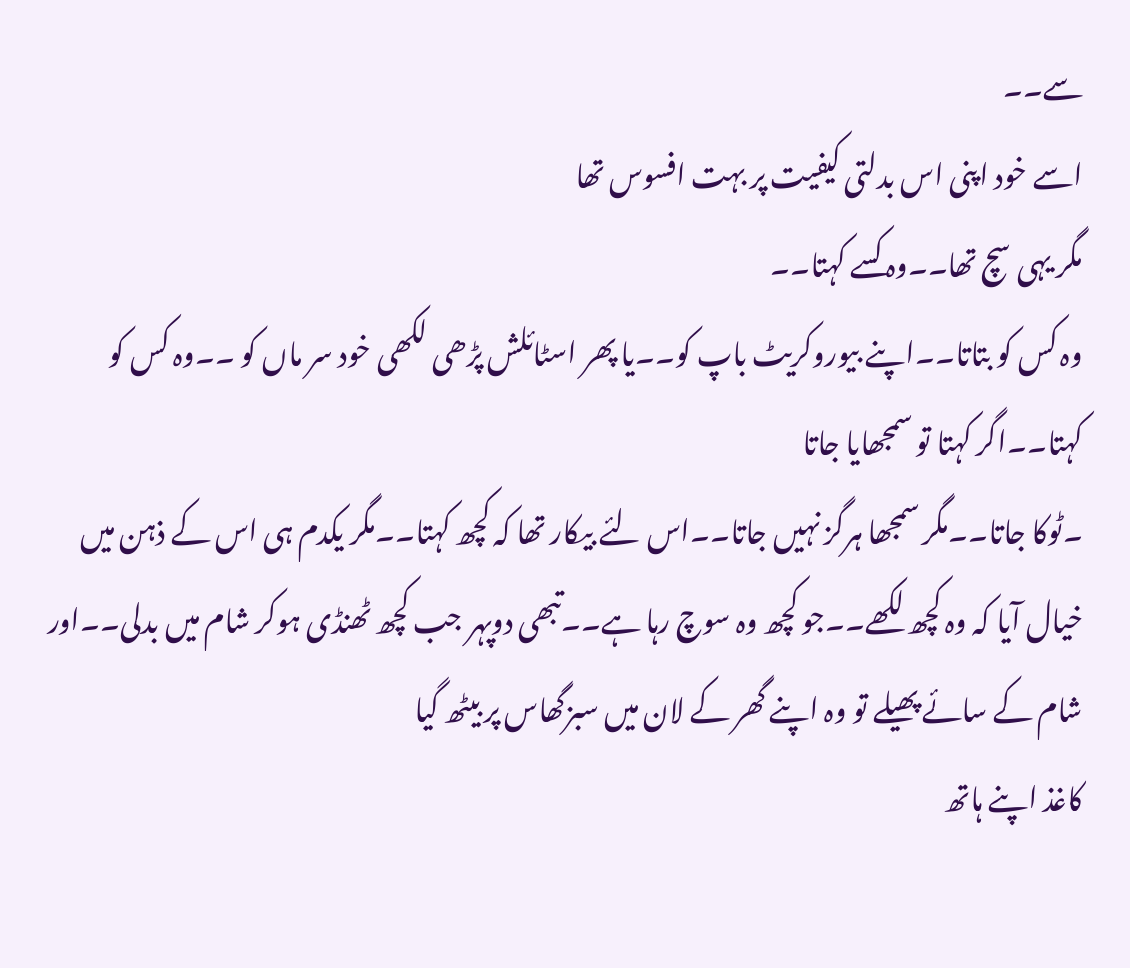سے۔۔
اسے خود اپنی اس بدلتی کیفیت پر بہت افسوس تھا
مگر یہی سچ تھا۔۔وہ کسے کہتا۔۔
وہ کس کو بتاتا۔۔اپنے بیوروکریٹ باپ کو۔۔یا پھر اسٹائلش پڑھی لکھی خود سر ماں کو ۔۔وہ کس کو کہتا۔۔اگر کہتا تو سمجھایا جاتا
۔ٹوکا جاتا۔۔مگر سمجھا ہرگز نہیں جاتا۔۔اس لئے بیکار تھا کہ کچھ کہتا۔۔مگر یکدم ہی اس کے ذہن میں خیال آیا کہ وہ کچھ لکھے۔۔جو کچھ وہ سوچ رہا ہے۔۔تبھی دوپہر جب کچھ ٹھنڈی ہوکر شام میں بدلی۔۔اور شام کے سائے پھیلے تو وہ اپنے گھر کے لان میں سبزگھاس پر بیٹھ گیا
کاغذ اپنے ہاتھ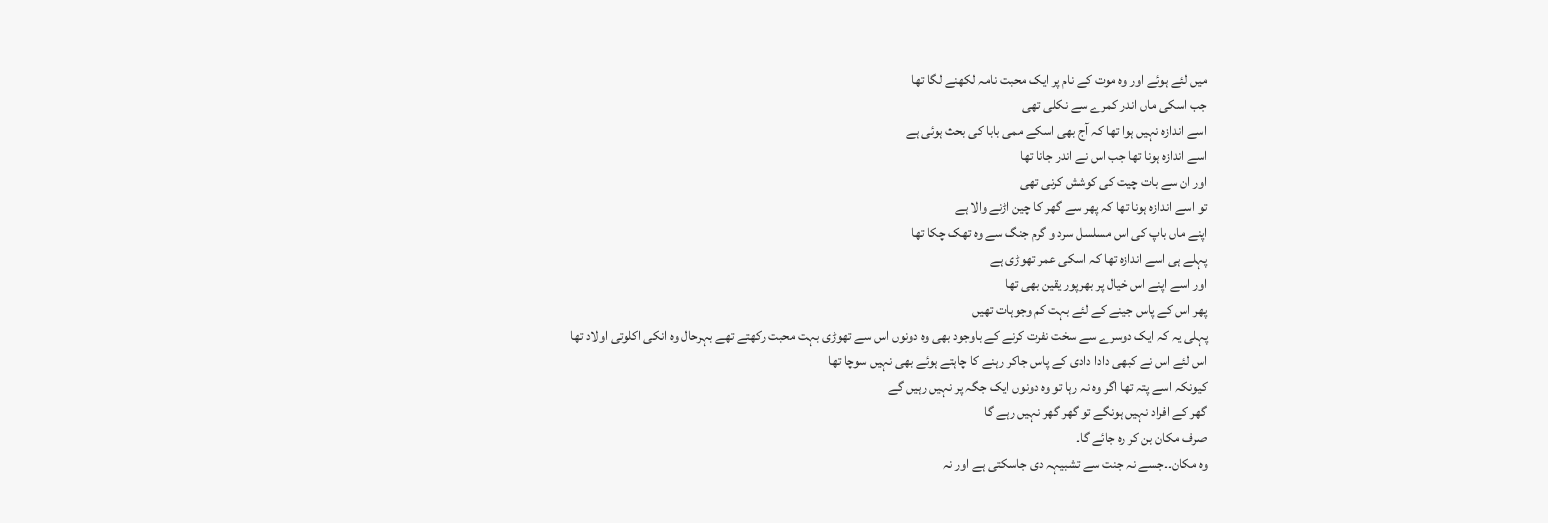میں لئے ہوئے اور وہ موت کے نام پر ایک محبت نامہ لکھنے لگا تھا
جب اسکی ماں اندر کمرے سے نکلی تھی
اسے اندازہ نہیں ہوا تھا کہ آج بھی اسکے ممی بابا کی بحث ہوئی ہے
اسے اندازہ ہونا تھا جب اس نے اندر جانا تھا
اور ان سے بات چیت کی کوشش کرنی تھی
تو اسے اندازہ ہونا تھا کہ پھر سے گھر کا چین اڑنے والا ہے
اپنے ماں باپ کی اس مسلسل سرد و گرم جنگ سے وہ تھک چکا تھا
پہلے ہی اسے اندازہ تھا کہ اسکی عمر تھوڑی ہے
اور اسے اپنے اس خیال پر بھرپور یقین بھی تھا
پھر اس کے پاس جینے کے لئے بہت کم وجوہات تھیں
پہلی یہ کہ ایک دوسرے سے سخت نفرت کرنے کے باوجود بھی وہ دونوں اس سے تھوڑی بہت محبت رکھتے تھے بہرحال وہ انکی اکلوتی اولاد تھا
اس لئے اس نے کبھی دادا دادی کے پاس جاکر رہنے کا چاہتے ہوئے بھی نہیں سوچا تھا
کیونکہ اسے پتہ تھا اگر وہ نہ رہا تو وہ دونوں ایک جگہ پر نہیں رہیں گے
گھر کے افراد نہیں ہونگے تو گھر گھر نہیں رہے گا
صرف مکان بن کر رہ جائے گا۔
وہ مکان۔۔جسے نہ جنت سے تشبیہہ دی جاسکتی ہے اور نہ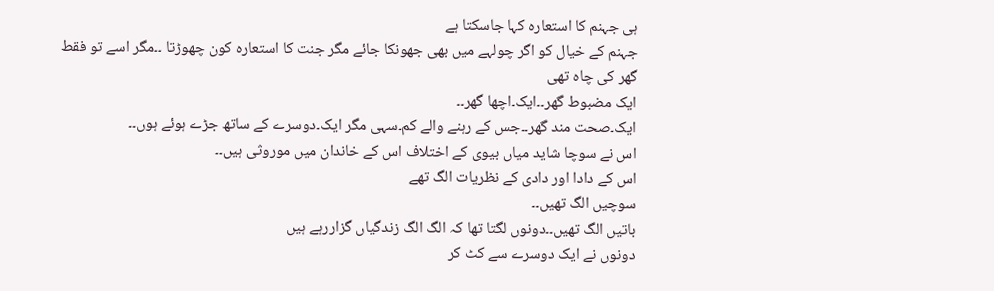ہی جہنم کا استعارہ کہا جاسکتا ہے
جہنم کے خیال کو اگر چولہے میں بھی جھونکا جائے مگر جنت کا استعارہ کون چھوڑتا ۔۔مگر اسے تو فقط گھر کی چاہ تھی
ایک مضبوط گھر۔۔ایک۔اچھا گھر۔۔
ایک۔صحت مند گھر۔۔جس کے رہنے والے کم۔سہی مگر ایک۔دوسرے کے ساتھ جڑے ہوئے ہوں۔۔
اس نے سوچا شاید میاں بیوی کے اختلاف اس کے خاندان میں موروثی ہیں۔۔
اس کے دادا اور دادی کے نظریات الگ تھے
سوچیں الگ تھیں۔۔
باتیں الگ تھیں۔۔دونوں لگتا تھا کہ الگ الگ زندگیاں گزاررہے ہیں
دونوں نے ایک دوسرے سے کٹ کر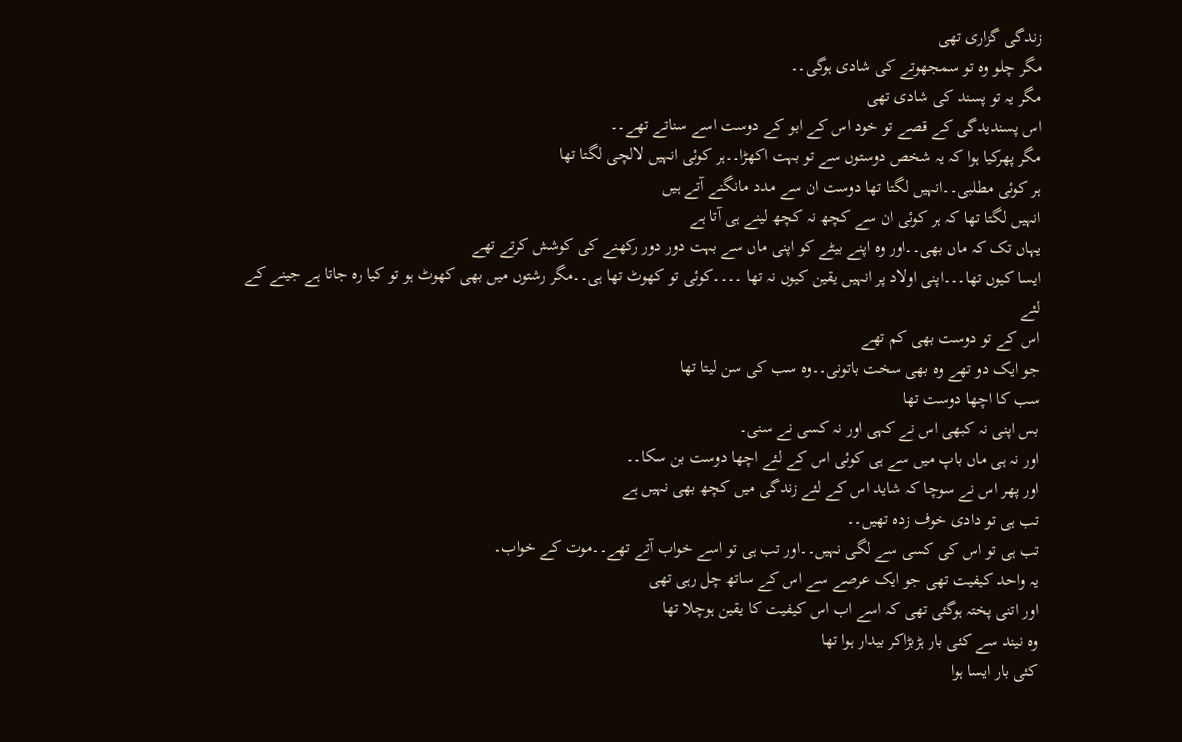زندگی گزاری تھی
مگر چلو وہ تو سمجھوتے کی شادی ہوگی۔۔
مگر یہ تو پسند کی شادی تھی
اس پسندیدگی کے قصے تو خود اس کے ابو کے دوست اسے سناتے تھے۔۔
مگر پھرکیا ہوا کہ یہ شخص دوستوں سے تو بہت اکھڑا۔۔ہر کوئی انہیں لالچی لگتا تھا
ہر کوئی مطلبی۔۔انہیں لگتا تھا دوست ان سے مدد مانگنے آتے ہیں
انہیں لگتا تھا کہ ہر کوئی ان سے کچھ نہ کچھ لینے ہی آتا ہے
یہاں تک کہ ماں بھی۔۔اور وہ اپنے بیٹے کو اپنی ماں سے بہت دور دور رکھنے کی کوشش کرتے تھے
ایسا کیوں تھا۔۔۔اپنی اولاد پر انہیں یقین کیوں نہ تھا ۔۔۔۔کوئی تو کھوٹ تھا ہی۔۔مگر رشتوں میں بھی کھوٹ ہو تو کیا رہ جاتا ہے جینے کے لئے
اس کے تو دوست بھی کم تھے
جو ایک دو تھے وہ بھی سخت باتونی۔۔وہ سب کی سن لیتا تھا
سب کا اچھا دوست تھا
بس اپنی نہ کبھی اس نے کہی اور نہ کسی نے سنی۔
اور نہ ہی ماں باپ میں سے ہی کوئی اس کے لئے اچھا دوست بن سکا۔۔
اور پھر اس نے سوچا کہ شاید اس کے لئے زندگی میں کچھ بھی نہیں ہے
تب ہی تو دادی خوف زدہ تھیں۔۔
تب ہی تو اس کی کسی سے لگی نہیں۔۔اور تب ہی تو اسے خواب آتے تھے۔۔موت کے خواب۔
یہ واحد کیفیت تھی جو ایک عرصے سے اس کے ساتھ چل رہی تھی
اور اتنی پختہ ہوگئی تھی کہ اسے اب اس کیفیت کا یقین ہوچلا تھا
وہ نیند سے کئی بار ہڑبڑاکر بیدار ہوا تھا
کئی بار ایسا ہوا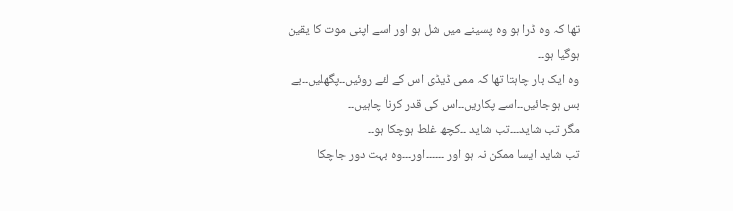تھا کہ وہ ڈرا ہو وہ پسینے میں شل ہو اور اسے اپنی موت کا یقین ہوگیا ہو۔۔
وہ ایک بار چاہتا تھا کہ ممی ڈیڈی اس کے لئے روئیں۔۔پگھلیں۔۔بے بس ہوجائیں۔۔اسے پکاریں۔۔اس کی قدر کرنا چاہیں۔۔
مگر تب شاید۔۔۔تب شاید ۔۔کچھ غلط ہوچکا ہو۔۔
تب شاید ایسا ممکن نہ ہو اور ۔۔۔۔۔۔اور۔۔۔وہ بہت دور جاچکا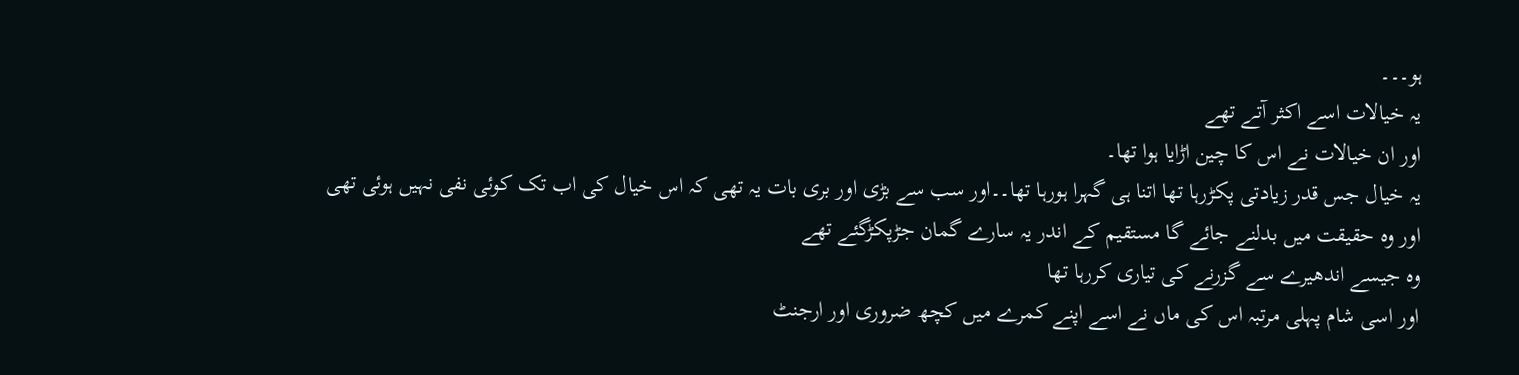ہو۔۔۔
یہ خیالات اسے اکثر آتے تھے
اور ان خیالات نے اس کا چین اڑایا ہوا تھا۔
یہ خیال جس قدر زیادتی پکڑرہا تھا اتنا ہی گہرا ہورہا تھا۔۔اور سب سے بڑی اور بری بات یہ تھی کہ اس خیال کی اب تک کوئی نفی نہیں ہوئی تھی
اور وہ حقیقت میں بدلنے جائے گا مستقیم کے اندر یہ سارے گمان جڑپکڑگئے تھے
وہ جیسے اندھیرے سے گزرنے کی تیاری کررہا تھا
اور اسی شام پہلی مرتبہ اس کی ماں نے اسے اپنے کمرے میں کچھ ضروری اور ارجنٹ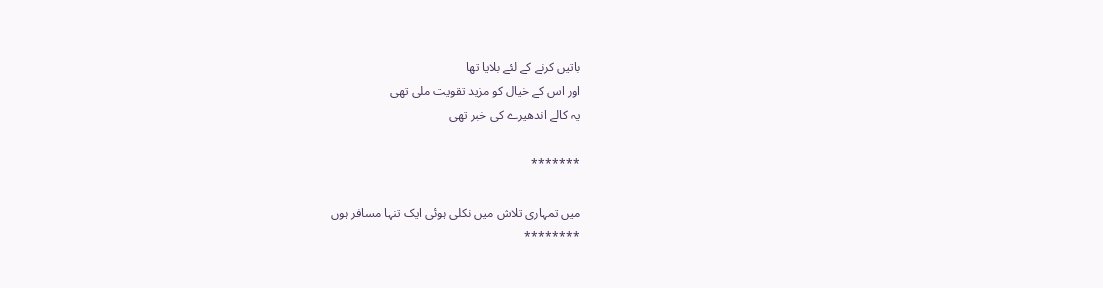باتیں کرنے کے لئے بلایا تھا
اور اس کے خیال کو مزید تقویت ملی تھی
یہ کالے اندھیرے کی خبر تھی

*******

میں تمہاری تلاش میں نکلی ہوئی ایک تنہا مسافر ہوں
********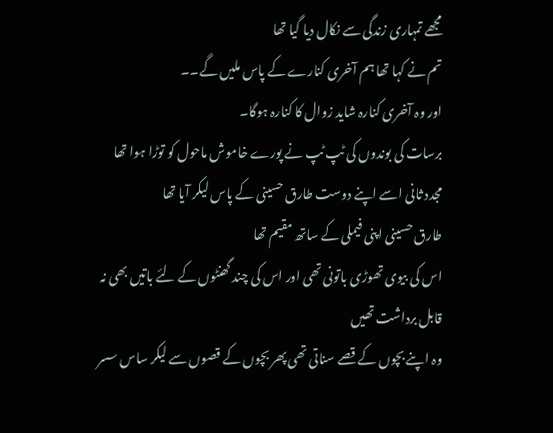مجھے تمہاری زندگی سے نکال دیا گیا تھا
تم نے کہا تھا ہم آخری کنارے کے پاس ملیں گے۔۔
اور وہ آخری کنارہ شاید زوال کا کنارہ ہوگا۔
برسات کی بوندوں کی ٹپ ٹپ نے پورے خاموش ماحول کو توڑا ہوا تھا
مجدد ثانی اسے اپنے دوست طارق حسینی کے پاس لیکر آیا تھا
طارق حسینی اپنی فیملی کے ساتھ مقیم تھا
اس کی بیوی تھوڑی باتونی تھی اور اس کی چند گھنٹوں کے لئے باتیں بھی نہ قابل برداشت تھیں
وہ اپنے بچوں کے قصے سناتی تھی پھر بچوں کے قصوں سے لیکر ساس سسر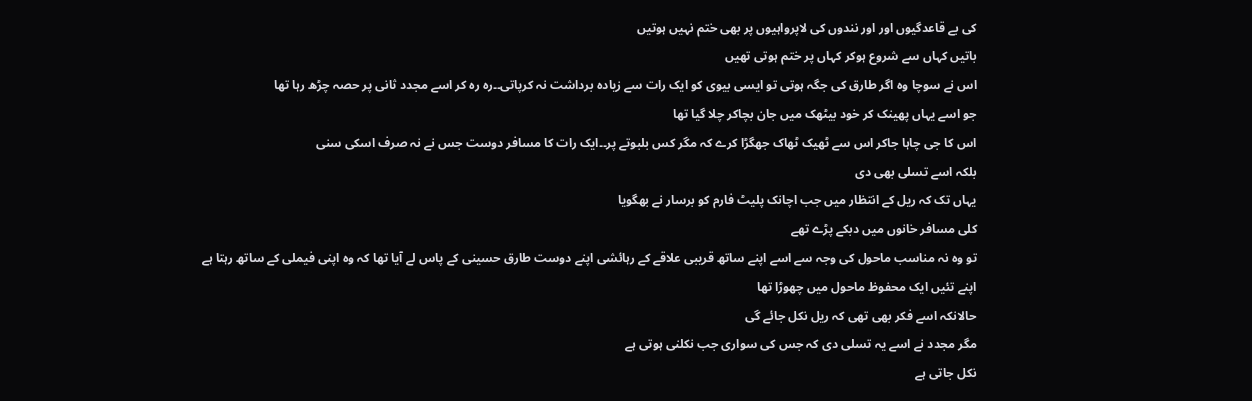کی بے قاعدگیوں اور اور نندوں کی لاپرواہیوں پر بھی ختم نہیں ہوتیں
باتیں کہاں سے شروع ہوکر کہاں پر ختم ہوتی تھیں
اس نے سوچا وہ اگر طارق کی جگہ ہوتی تو ایسی بیوی کو ایک رات سے زیادہ برداشت نہ کرپاتی۔۔رہ رہ کر اسے مجدد ثانی پر حصہ چڑھ رہا تھا
جو اسے یہاں پھینک کر خود بیٹھک میں جان بچاکر چلا گیا تھا
اس کا جی چاہا جاکر اس سے ٹھیک ٹھاک جھگڑا کرے کہ مگر کس بلبوتے پر۔۔ایک رات کا مسافر دوست جس نے نہ صرف اسکی سنی
بلکہ اسے تسلی بھی دی
یہاں تک کہ ریل کے انتظار میں جب اچانک پلیٹ فارم کو برسار نے بھگویا
کلی مسافر خانوں میں دبکے پڑے تھے
تو وہ نہ مناسب ماحول کی وجہ سے اسے اپنے ساتھ قریبی علاقے کے رہائشی اپنے دوست طارق حسینی کے پاس لے آیا تھا کہ وہ اپنی فیملی کے ساتھ رہتا ہے
اپنے تئیں ایک محفوظ ماحول میں چھوڑا تھا
حالانکہ اسے فکر بھی تھی کہ ریل نکل جائے گی
مگر مجدد نے اسے یہ تسلی دی کہ جس کی سواری جب نکلنی ہوتی ہے
نکل جاتی ہے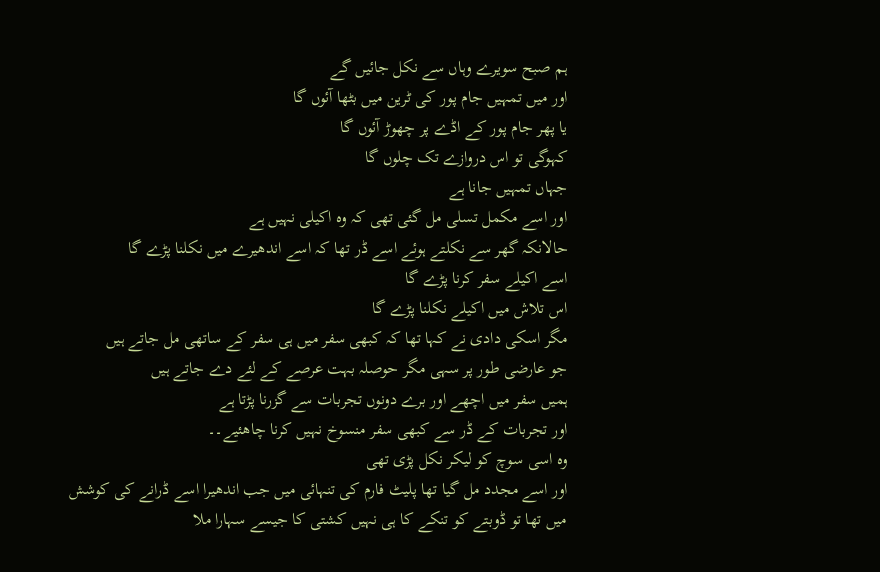ہم صبح سویرے وہاں سے نکل جائیں گے
اور میں تمہیں جام پور کی ٹرین میں بٹھا آئوں گا
یا پھر جام پور کے اڈے پر چھوڑ آئوں گا
کہوگی تو اس دروازے تک چلوں گا
جہاں تمہیں جانا ہے
اور اسے مکمل تسلی مل گئی تھی کہ وہ اکیلی نہیں ہے
حالانکہ گھر سے نکلتے ہوئے اسے ڈر تھا کہ اسے اندھیرے میں نکلنا پڑے گا
اسے اکیلے سفر کرنا پڑے گا
اس تلاش میں اکیلے نکلنا پڑے گا
مگر اسکی دادی نے کہا تھا کہ کبھی سفر میں ہی سفر کے ساتھی مل جاتے ہیں
جو عارضی طور پر سہی مگر حوصلہ بہت عرصے کے لئے دے جاتے ہیں
ہمیں سفر میں اچھے اور برے دونوں تجربات سے گزرنا پڑتا ہے
اور تجربات کے ڈر سے کبھی سفر منسوخ نہیں کرنا چاھئیے۔۔
وہ اسی سوچ کو لیکر نکل پڑی تھی
اور اسے مجدد مل گیا تھا پلیٹ فارم کی تنہائی میں جب اندھیرا اسے ڈرانے کی کوشش میں تھا تو ڈوبتے کو تنکے کا ہی نہیں کشتی کا جیسے سہارا ملا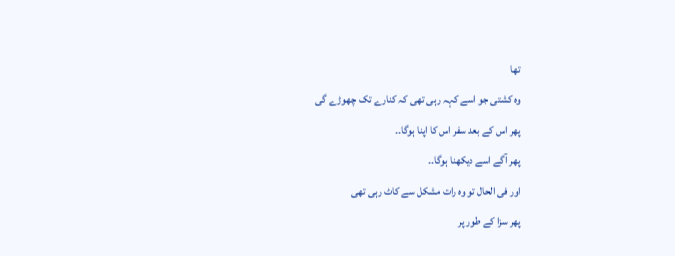تھا
وہ کشتی جو اسے کہہ رہی تھی کہ کنارے تک چھوڑے گی
پھر اس کے بعد سفر اس کا اپنا ہوگا۔۔
پھر آگے اسے دیکھنا ہوگا۔۔
اور فی الحال تو وہ رات مشکل سے کاٹ رہی تھی
پھر سزا کے طور پر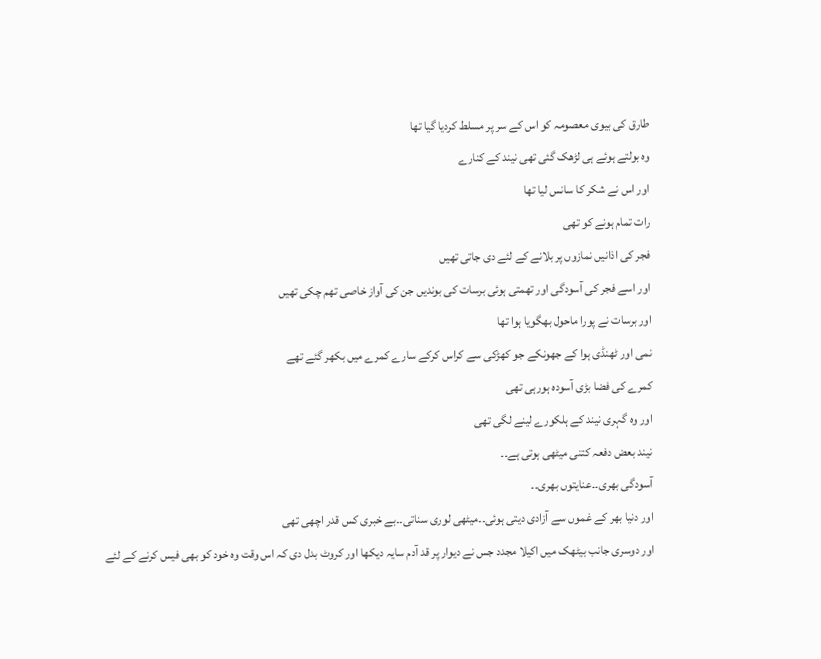طارق کی بیوی معصومہ کو اس کے سر پر مسلط کردیا گیا تھا
وہ بولتے ہوئے ہی لڑھک گئی تھی نیند کے کنارے
اور اس نے شکر کا سانس لیا تھا
رات تمام ہونے کو تھی
فجر کی اذانیں نمازوں پر بلانے کے لئے دی جاتی تھیں
اور اسے فجر کی آسودگی اور تھمتی ہوئی برسات کی بوندیں جن کی آواز خاصی تھم چکی تھیں
اور برسات نے پورا ماحول بھگویا ہوا تھا
نمی اور ٹھنڈی ہوا کے جھونکے جو کھڑکی سے کراس کرکے سارے کمرے میں بکھر گئے تھے
کمرے کی فضا بڑی آسودہ ہورہی تھی
اور وہ گہری نیند کے ہلکورے لینے لگی تھی
نیند بعض دفعہ کتنی میٹھی ہوتی ہے۔۔
آسودگی بھری۔۔عنایتوں بھری۔۔
اور دنیا بھر کے غموں سے آزادی دیتی ہوئی۔۔میٹھی لوری سناتی۔۔بے خبری کس قدر اچھی تھی
اور دوسری جانب بیٹھک میں اکیلا مجدد جس نے دیوار پر قد آدم سایہ دیکھا اور کروٹ بدل دی کہ اس وقت وہ خود کو بھی فیس کرنے کے لئے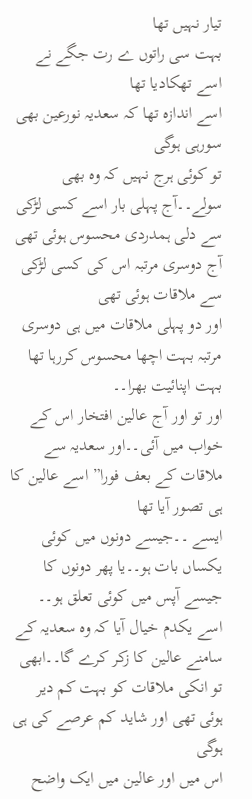تیار نہیں تھا
بہت سی راتوں ے رت جگے نے اسے تھکادیا تھا
اسے اندازہ تھا کہ سعدیہ نورعین بھی سورہی ہوگی
تو کوئی ہرج نہیں کہ وہ بھی سولے۔۔آج پہلی بار اسے کسی لڑکی سے دلی ہمدردی محسوس ہوئی تھی
آج دوسری مرتبہ اس کی کسی لڑکی سے ملاقات ہوئی تھی
اور دو پہلی ملاقات میں ہی دوسری مرتبہ بہت اچھا محسوس کررہا تھا
بہت اپنائیت بھرا۔۔
اور تو اور آج عالین افتخار اس کے خواب میں آئی۔۔اور سعدیہ سے ملاقات کے بعف فورا” اسے عالین کا ہی تصور آیا تھا
ایسے ۔۔جیسے دونوں میں کوئی یکساں بات ہو۔۔یا پھر دونوں کا جیسے آپس میں کوئی تعلق ہو۔۔
اسے یکدم خیال آیا کہ وہ سعدیہ کے سامنے عالین کا زکر کرے گا۔۔ابھی تو انکی ملاقات کو بہت کم دیر ہوئی تھی اور شاید کم عرصے کی ہی ہوگی
اس میں اور عالین میں ایک واضح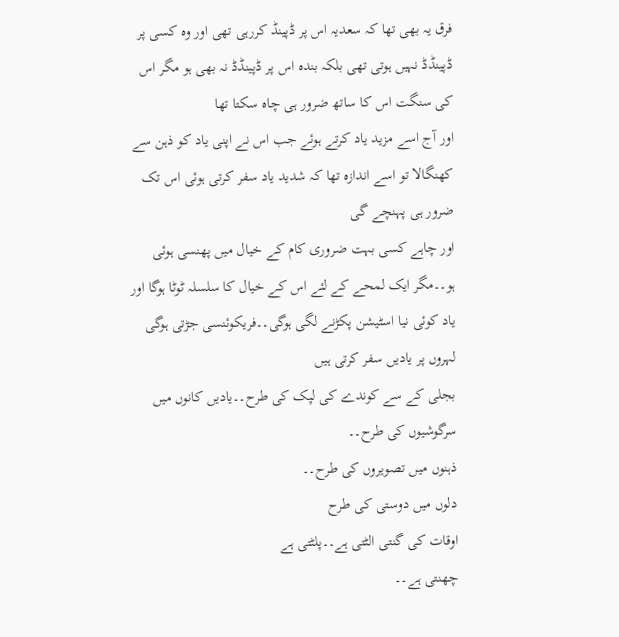فرق یہ بھی تھا کہ سعدیہ اس پر ڈپینڈ کررہی تھی اور وہ کسی پر ڈپینڈڈ نہیں ہوتی تھی بلکہ بندہ اس پر ڈپینڈڈ نہ بھی ہو مگر اس کی سنگت اس کا ساتھ ضرور ہی چاہ سکتا تھا
اور آج اسے مزید یاد کرتے ہوئے جب اس نے اپنی یاد کو ذہن سے کھنگالا تو اسے اندازہ تھا کہ شدید یاد سفر کرتی ہوئی اس تک ضرور ہی پہنچے گی
اور چاہے کسی بہت ضروری کام کے خیال میں پھنسی ہوئی ہو۔۔مگر ایک لمحے کے لئے اس کے خیال کا سلسلہ ٹوٹا ہوگا اور یاد کوئی نیا اسٹیشن پکڑنے لگی ہوگی۔۔فریکوئنسی جڑتی ہوگی
لہروں پر یادیں سفر کرتی ہیں
بجلی کے سے کوندے کی لپک کی طرح۔۔یادیں کانوں میں سرگوشیوں کی طرح۔۔
ذہنوں میں تصویروں کی طرح۔۔
دلوں میں دوستی کی طرح
اوقات کی گنتی الٹتی ہے۔۔پلٹتی ہے
چھنتی ہے۔۔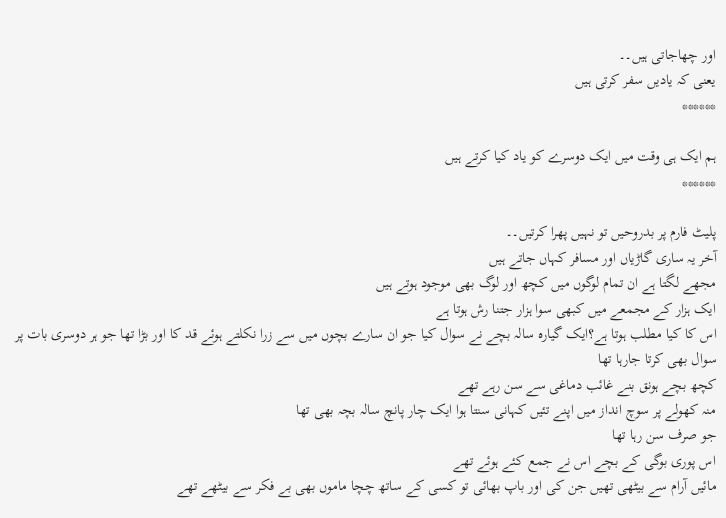اور چھاجاتی ہیں۔۔
یعنی کہ یادیں سفر کرتی ہیں
******

ہم ایک ہی وقت میں ایک دوسرے کو یاد کیا کرتے ہیں
******

پلیٹ فارم پر بدروحیں تو نہیں پھرا کرتیں۔۔
آخر یہ ساری گاڑیاں اور مسافر کہاں جاتے ہیں
مجھے لگتا ہے ان تمام لوگوں میں کچھ اور لوگ بھی موجود ہوتے ہیں
ایک ہزار کے مجمعے میں کبھی سوا ہزار جتنا رش ہوتا ہے
اس کا کیا مطلب ہوتا ہے؟ایک گیارہ سالہ بچے نے سوال کیا جو ان سارے بچوں میں سے زرا نکلتے ہوئے قد کا اور بڑا تھا جو ہر دوسری بات پر سوال بھی کرتا جارہا تھا
کچھ بچے ہونق بنے غائب دماغی سے سن رہے تھے
منہ کھولے پر سوچ انداز میں اپنے تئیں کہانی سنتا ہوا ایک چار پانچ سالہ بچہ بھی تھا
جو صرف سن رہا تھا
اس پوری بوگی کے بچے اس نے جمع کئے ہوئے تھے
مائیں آرام سے بیٹھی تھیں جن کی اور باپ بھائی تو کسی کے ساتھ چچا ماموں بھی بے فکر سے بیٹھے تھے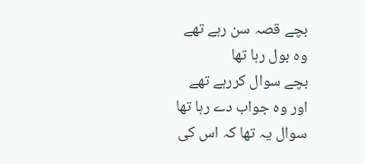بچے قصہ سن رہے تھے
وہ بول رہا تھا
بچے سوال کررہے تھے
اور وہ جواب دے رہا تھا
سوال یہ تھا کہ اس کی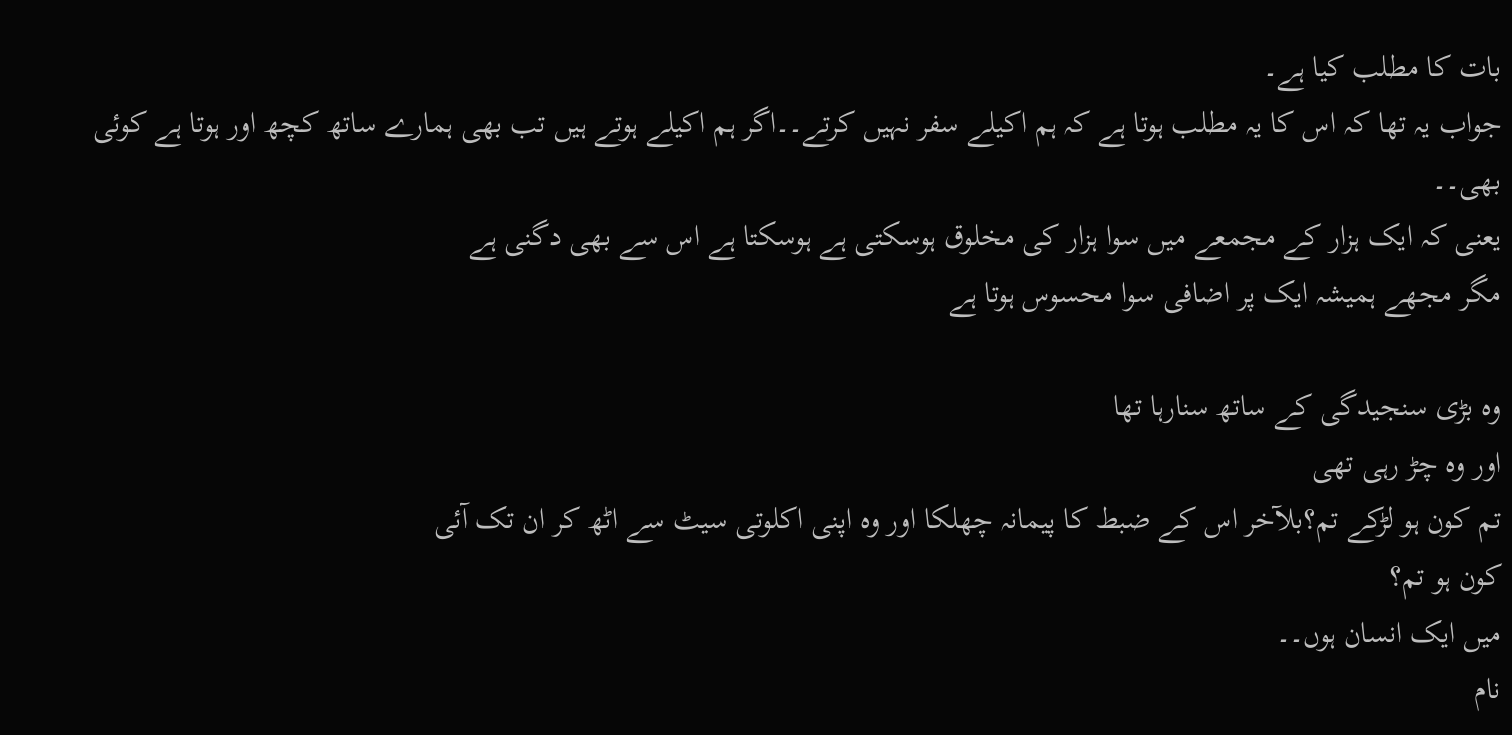بات کا مطلب کیا ہے۔
جواب یہ تھا کہ اس کا یہ مطلب ہوتا ہے کہ ہم اکیلے سفر نہیں کرتے۔۔اگر ہم اکیلے ہوتے ہیں تب بھی ہمارے ساتھ کچھ اور ہوتا ہے کوئی بھی۔۔
یعنی کہ ایک ہزار کے مجمعے میں سوا ہزار کی مخلوق ہوسکتی ہے ہوسکتا ہے اس سے بھی دگنی ہے
مگر مجھے ہمیشہ ایک پر اضافی سوا محسوس ہوتا ہے

وہ بڑی سنجیدگی کے ساتھ سنارہا تھا
اور وہ چڑ رہی تھی
تم کون ہو لڑکے تم؟بلآخر اس کے ضبط کا پیمانہ چھلکا اور وہ اپنی اکلوتی سیٹ سے اٹھ کر ان تک آئی
کون ہو تم؟
میں ایک انسان ہوں۔۔
نام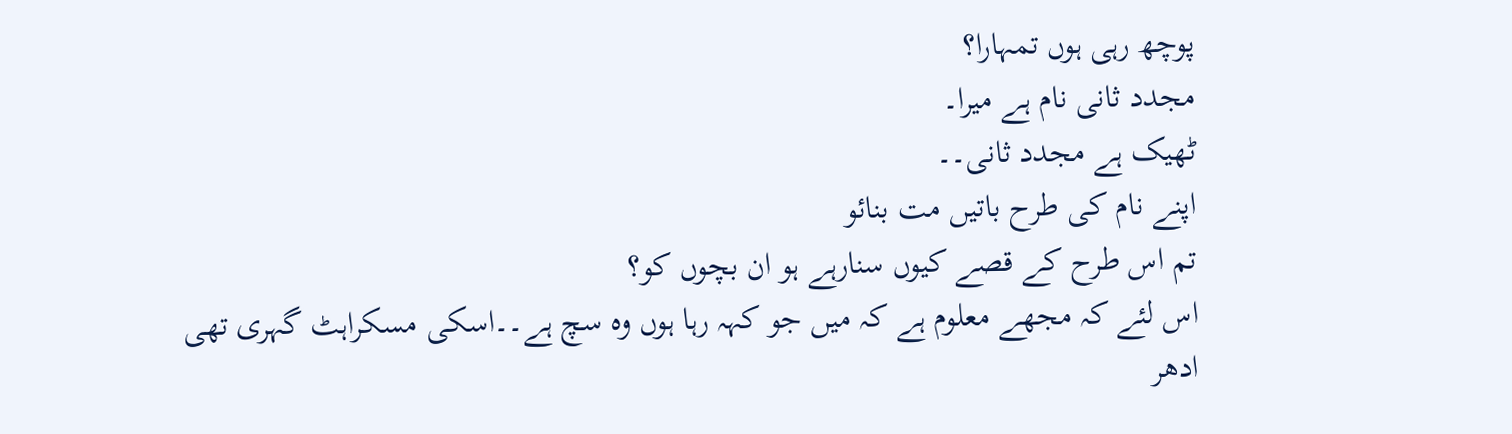پوچھ رہی ہوں تمہارا؟
مجدد ثانی نام ہے میرا۔
ٹھیک ہے مجدد ثانی۔۔
اپنے نام کی طرح باتیں مت بنائو
تم اس طرح کے قصے کیوں سنارہے ہو ان بچوں کو؟
اس لئے کہ مجھے معلوم ہے کہ میں جو کہہ رہا ہوں وہ سچ ہے۔۔اسکی مسکراہٹ گہری تھی
ادھر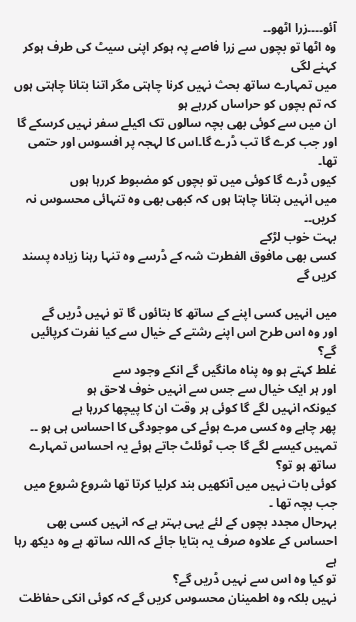آئو۔۔۔۔زرا اٹھو۔۔
وہ اٹھا تو بچوں سے زرا فاصے پہ ہوکر اپنی سیٹ کی طرف ہوکر کہنے لگی
میں تمہارے ساتھ بحث نہیں کرنا چاہتی مگر اتنا بتانا چاہتی ہوں کہ تم بچوں کو حراساں کررہے ہو
ان میں سے کوئی بھی بچہ سالوں تک اکیلے سفر نہیں کرسکے گا
اور جب کرے گا تب ڈرے گا۔اس کا لہجہ پر افسوس اور حتمی تھا۔
کیوں ڈرے گا کوئی میں تو بچوں کو مضبوط کررہا ہوں
میں انہیں بتانا چاہتا ہوں کہ کبھی بھی وہ تنہائی محسوس نہ کریں۔۔
بہت خوب لڑکے
کسی بھی مافوق الفطرت شہ کے ڈرسے وہ تنہا رہنا زیادہ پسند کریں گے

میں انہیں کسی اپنے کے ساتھ کا بتائوں گا تو نہیں ڈریں گے
اور وہ اس طرح اس اپنے رشتے کے خیال سے کیا نفرت کرپائیں گے؟
غلط کہتے ہو وہ پناہ مانگیں گے انکے وجود سے
اور ہر ایک خیال سے جس سے انہیں خوف لاحق ہو
کیونکہ انہیں لگے گا کوئی ہر وقت ان کا پیچھا کررہا ہے
پھر چاہے وہ کسی مرے ہوئے کی موجودگی کا احساس ہی ہو ۔۔
تمہیں کیسے لگے گا جب ٹوئلٹ جاتے ہوئے یہ احساس تمہارے ساتھ ہو تو؟
کوئی بات نہیں میں آنکھیں بند کرلیا کرتا تھا شروع شروع میں جب بچہ تھا ۔
بہرحال مجدد بچوں کے لئے یہی بہتر ہے کہ انہیں کسی بھی احساس کے علاوہ صرف یہ بتایا جائے کہ اللہ ساتھ ہے وہ دیکھ رہا ہے
تو کیا وہ اس سے نہیں ڈریں گے؟
نہیں بلکہ وہ اطمینان محسوس کریں گے کہ کوئی انکی حفاظت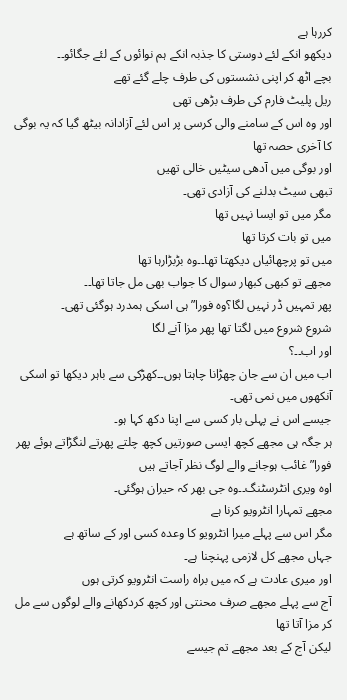کررہا ہے
دیکھو انکے لئے دوستی کا جذبہ انکے ہم نوائوں کے لئے جگائو۔۔
بچے اٹھ کر اپنی نشستوں کی طرف چلے گئے تھے
ریل پلیٹ فارم کی طرف بڑھی تھی
اور وہ اس کے سامنے والی کرسی پر اس لئے آزادانہ بیٹھ گیا کہ یہ بوگی کا آخری حصہ تھا
اور بوگی میں آدھی سیٹیں خالی تھیں
تبھی سیٹ بدلنے کی آزادی تھی۔
مگر میں تو ایسا نہیں تھا
میں تو بات کرتا تھا
میں تو پرچھائیاں دیکھتا تھا۔۔وہ بڑبڑارہا تھا
مجھے تو کبھی کبھار سوال کا جواب بھی مل جاتا تھا۔۔
پھر تمہیں ڈر نہیں لگا؟وہ فورا” ہی اسکی ہمدرد ہوگئی تھی۔
شروع شروع میں لگتا تھا پھر مزا آنے لگا
اور اب۔۔؟
اب میں ان سے جان چھڑانا چاہتا ہوں۔۔کھڑکی سے باہر دیکھا تو اسکی آنکھوں میں نمی تھی۔
جیسے اس نے پہلی بار کسی سے اپنا دکھ کہا ہو۔
ہر جگہ ہی مجھے کچھ ایسی صورتیں کچھ چلتے پھرتے لنگڑاتے ہوئے پھر فورا” غائب ہوجانے والے لوگ نظر آجاتے ہیں
اوہ ویری انٹرسٹنگ۔۔وہ جی بھر کہ حیران ہوگئی۔
مجھے تمہارا انٹرویو کرنا ہے
مگر اس سے پہلے میرا انٹرویو کا وعدہ کسی اور کے ساتھ ہے
جہاں مجھے کل لازمی پہنچنا ہے۔
اور میری عادت ہے کہ میں براہ راست انٹرویو کرتی ہوں
آج سے پہلے مجھے صرف محنتی اور کچھ کردکھانے والے لوگوں سے مل کر مزا آتا تھا
لیکن آج کے بعد مجھے تم جیسے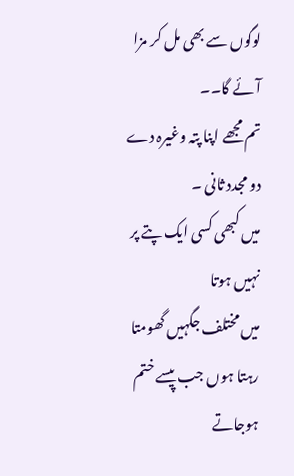لوگوں سے بھی مل کر مزا آئے گا۔۔
تم مجھے اپنا پتہ وغیرہ دے دو مجدد ثانی ۔
میں کبھی کسی ایک پتے پر نہیں ہوتا
میں مختلف جگہیں گھومتا رہتا ہوں جب پیسے ختم ہوجاتے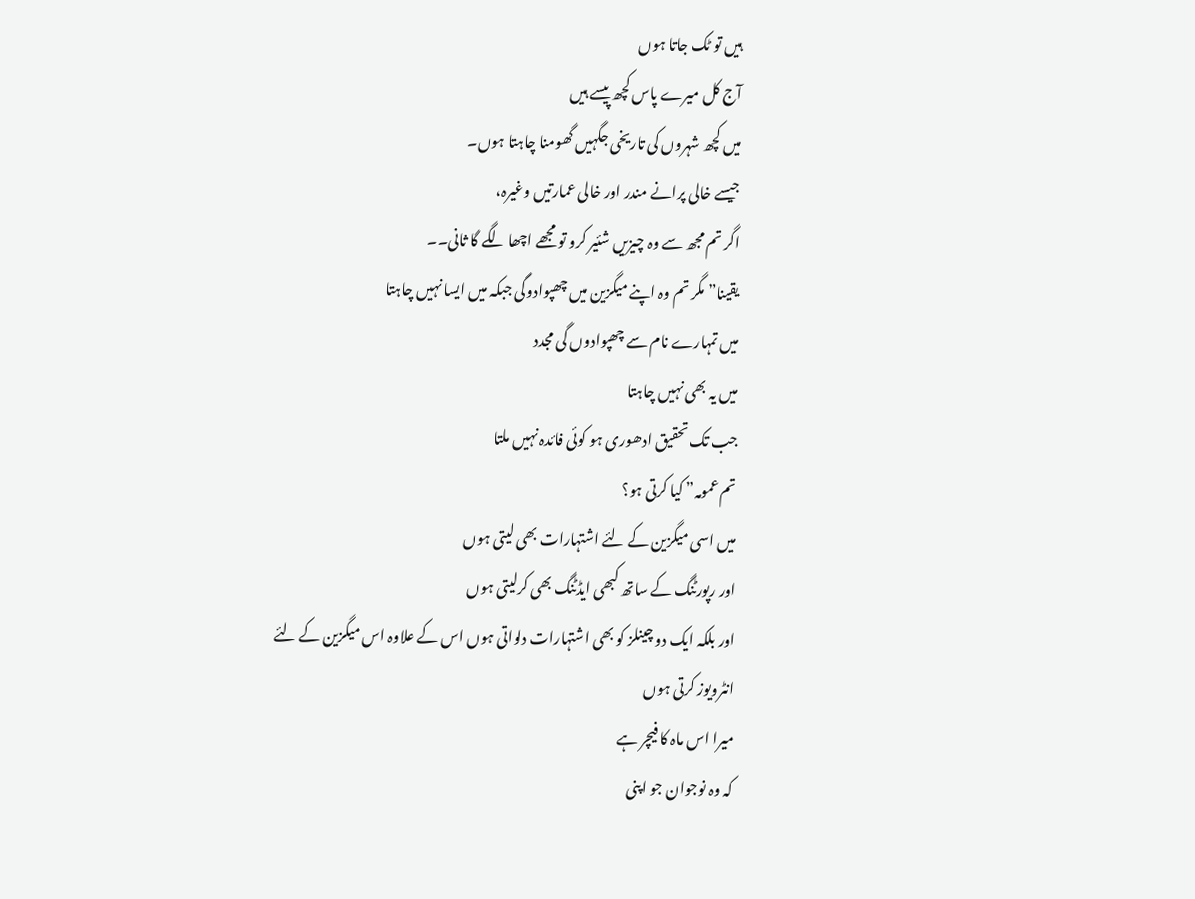ہیں تو ٹک جاتا ہوں
آج کل میرے پاس کچھ پیسے ہیں
میں کچھ شہروں کی تاریخی جگہیں گھومنا چاہتا ہوں۔
جیسے خالی پرانے مندر اور خالی عمارتیں وغیرہ،
اگر تم مجھ سے وہ چیزیں شئیر کرو تو مجھے اچھا لگے گا ثانی۔۔
یقینا” مگر تم وہ اپنے میگزین میں چھپوادوگی جبکہ میں ایسا نہیں چاہتا
میں تمہارے نام سے چھپوادوں گی مجدد
میں یہ بھی نہیں چاہتا
جب تک تحقیق ادھوری ہو کوئی فائدہ نہیں ملتا
تم عمومہ” کیا کرتی ہو؟
میں اسی میگزین کے لئے اشتہارات بھی لیتی ہوں
اور رپورٹنگ کے ساتھ کبھی ایڈٹنگ بھی کرلیتی ہوں
اور بلکہ ایک دو چینلز کو بھی اشتہارات دلواتی ہوں اس کے علاوہ اس میگزین کے لئے انٹرویوز کرتی ہوں
میرا اس ماہ کا فیچر ہے
کہ وہ نوجوان جو اپنی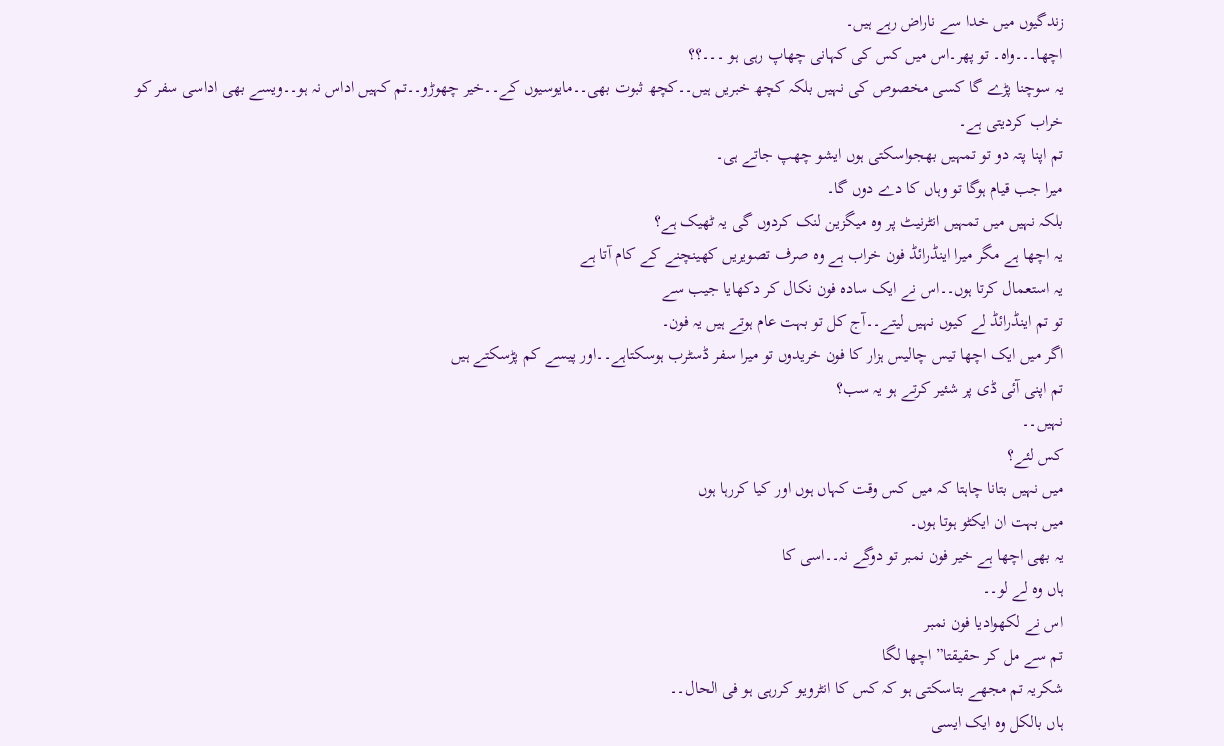زندگیوں میں خدا سے ناراض رہے ہیں۔
اچھا۔۔۔واہ۔ تو پھر۔اس میں کس کی کہانی چھاپ رہی ہو ۔۔۔؟؟
یہ سوچنا پڑے گا کسی مخصوص کی نہیں بلکہ کچھ خبریں ہیں۔۔کچھ ثبوت بھی۔۔مایوسیوں کے۔۔خیر چھوڑو۔۔تم کہیں اداس نہ ہو۔۔ویسے بھی اداسی سفر کو خراب کردیتی ہے۔
تم اپنا پتہ دو تو تمہیں بھجواسکتی ہوں ایشو چھپ جاتے ہی۔
میرا جب قیام ہوگا تو وہاں کا دے دوں گا۔
بلکہ نہیں میں تمہیں انٹرنیٹ پر وہ میگزین لنک کردوں گی یہ ٹھیک ہے؟
یہ اچھا ہے مگر میرا اینڈرائڈ فون خراب ہے وہ صرف تصویریں کھینچنے کے کام آتا ہے
یہ استعمال کرتا ہوں۔۔اس نے ایک سادہ فون نکال کر دکھایا جیب سے
تو تم اینڈرائڈ لے کیوں نہیں لیتے۔۔آج کل تو بہت عام ہوتے ہیں یہ فون۔
اگر میں ایک اچھا تیس چالیس ہزار کا فون خریدوں تو میرا سفر ڈسٹرب ہوسکتاہے۔۔اور پیسے کم پڑسکتے ہیں
تم اپنی آئی ڈی پر شئیر کرتے ہو یہ سب؟
نہیں۔۔
کس لئے؟
میں نہیں بتانا چاہتا کہ میں کس وقت کہاں ہوں اور کیا کررہا ہوں
میں بہت ان ایکٹو ہوتا ہوں۔
یہ بھی اچھا ہے خیر فون نمبر تو دوگے نہ۔۔اسی کا
ہاں وہ لے لو۔۔
اس نے لکھوادیا فون نمبر
تم سے مل کر حقیقتا” اچھا لگا
شکریہ تم مجھے بتاسکتی ہو کہ کس کا انٹرویو کررہی ہو فی الحال۔۔
ہاں بالکل وہ ایک ایسی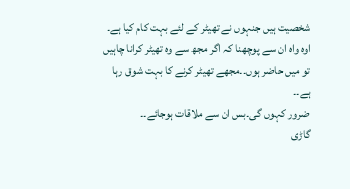شخصیت ہیں جنہوں نے تھیٹر کے لئے بہت کام کیا ہے۔
اوہ واہ ان سے پوچھنا کہ اگر مجھ سے وہ تھیٹر کرانا چاہیں تو میں حاضر ہوں۔۔مجھے تھیٹر کرنے کا بہت شوق رہا ہے۔۔
ضرور کہوں گی۔بس ان سے ملاقات ہوجائے۔۔
گاڑی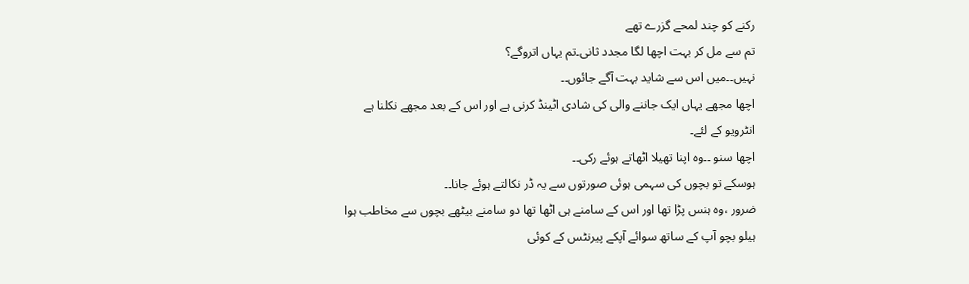رکنے کو چند لمحے گزرے تھے
تم سے مل کر بہت اچھا لگا مجدد ثانی۔تم یہاں اتروگے؟
نہیں۔۔میں اس سے شاید بہت آگے جائوں۔۔
اچھا مجھے یہاں ایک جاننے والی کی شادی اٹینڈ کرنی ہے اور اس کے بعد مجھے نکلنا ہے انٹرویو کے لئے۔
اچھا سنو ۔۔وہ اپنا تھیلا اٹھاتے ہوئے رکی۔۔
ہوسکے تو بچوں کی سہمی ہوئی صورتوں سے یہ ڈر نکالتے ہوئے جانا۔۔
ضرور ،وہ ہنس پڑا تھا اور اس کے سامنے ہی اٹھا تھا دو سامنے بیٹھے بچوں سے مخاطب ہوا
ہیلو بچو آپ کے ساتھ سوائے آپکے پیرنٹس کے کوئی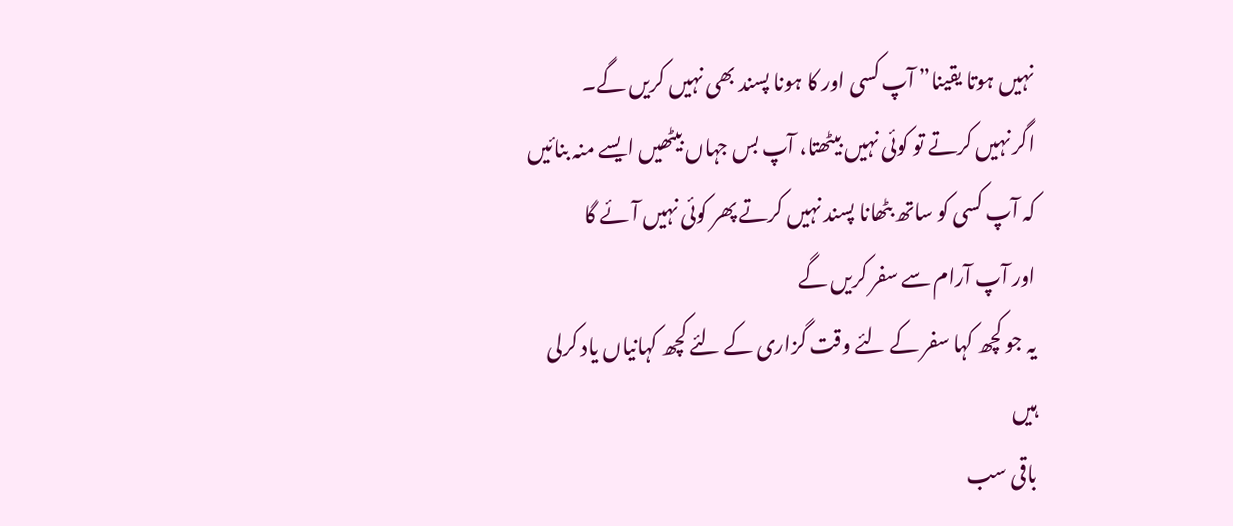نہیں ہوتا یقینا” آپ کسی اور کا ہونا پسند بھی نہیں کریں گے۔
اگر نہیں کرتے تو کوئی نہیں بیٹھتا، آپ بس جہاں بیٹھیں ایسے منہ بنائیں کہ آپ کسی کو ساتھ بٹھانا پسند نہیں کرتے پھر کوئی نہیں آئے گا
اور آپ آرام سے سفر کریں گے
یہ جو کچھ کہا سفر کے لئے وقت گزاری کے لئے کچھ کہانیاں یاد کرلی ہیں
باقی سب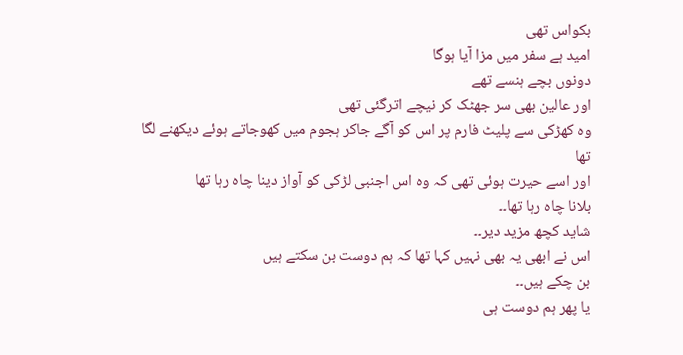بکواس تھی
امید ہے سفر میں مزا آیا ہوگا
دونوں بچے ہنسے تھے
اور عالین بھی سر جھٹک کر نیچے اترگئی تھی
وہ کھڑکی سے پلیٹ فارم پر اس کو آگے جاکر ہجوم میں کھوجاتے ہوئے دیکھنے لگا تھا
اور اسے حیرت ہوئی تھی کہ وہ اس اجنبی لڑکی کو آواز دینا چاہ رہا تھا
بلانا چاہ رہا تھا۔۔
شاید کچھ مزید دیر۔۔
اس نے ابھی یہ بھی نہیں کہا تھا کہ ہم دوست بن سکتے ہیں
بن چکے ہیں۔۔
یا پھر ہم دوست ہی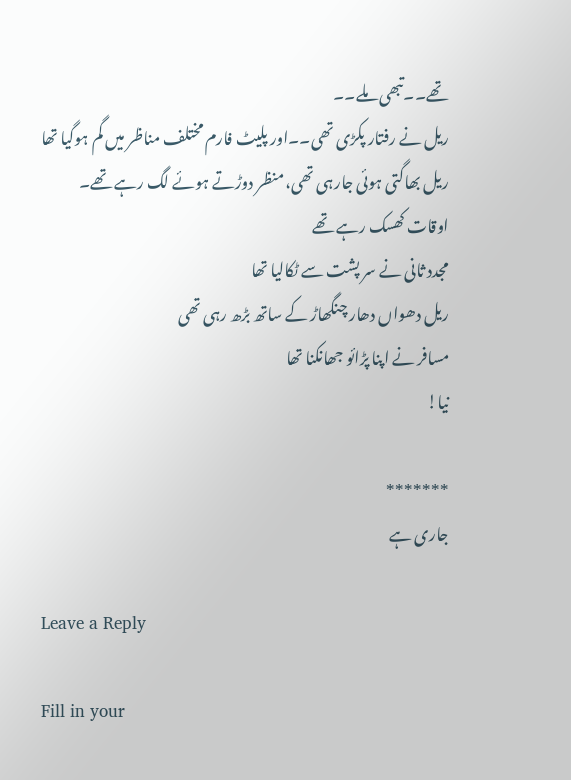تھے۔۔تبھی ملے۔۔
ریل نے رفتار پکڑی تھی۔۔اور پلیٹ فارم مختلف مناظر میں گم ہوگیا تھا
ریل بھاگتی ہوئی جارہی تھی، منظر دوڑتے ہوئے لگ رہے تھے۔
اوقات کھسک رہے تھے
مجدد ثانی نے سر پشت سے ٹکالیا تھا
ریل دھواں دھار چنگھاڑ کے ساتھ بڑھ رہی تھی
مسافر نے اپنا پڑائو جھانکنا تھا
نیا!

*******
جاری ہے

Leave a Reply

Fill in your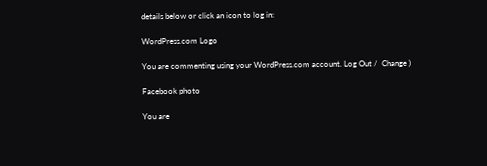details below or click an icon to log in:

WordPress.com Logo

You are commenting using your WordPress.com account. Log Out /  Change )

Facebook photo

You are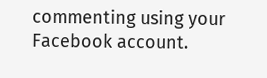commenting using your Facebook account.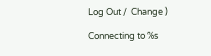Log Out /  Change )

Connecting to %s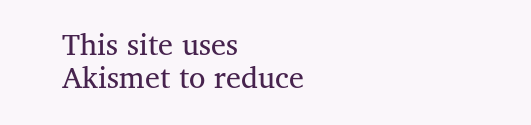This site uses Akismet to reduce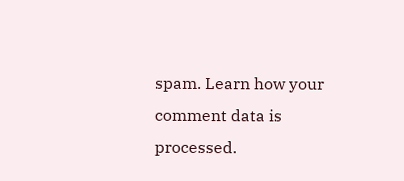spam. Learn how your comment data is processed.